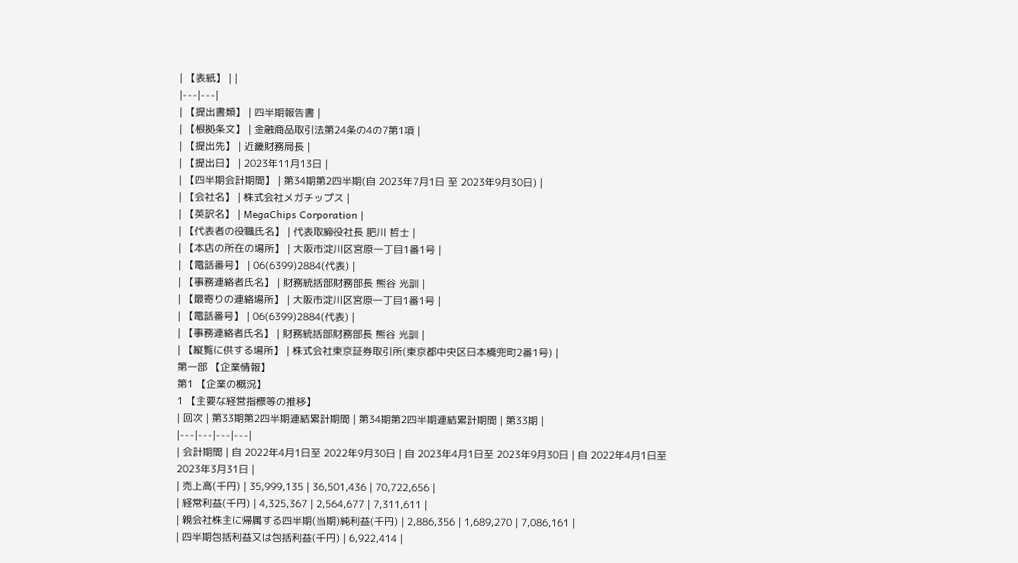| 【表紙】 | |
|---|---|
| 【提出書類】 | 四半期報告書 |
| 【根拠条文】 | 金融商品取引法第24条の4の7第1項 |
| 【提出先】 | 近畿財務局長 |
| 【提出日】 | 2023年11月13日 |
| 【四半期会計期間】 | 第34期第2四半期(自 2023年7月1日 至 2023年9月30日) |
| 【会社名】 | 株式会社メガチップス |
| 【英訳名】 | MegaChips Corporation |
| 【代表者の役職氏名】 | 代表取締役社長 肥川 哲士 |
| 【本店の所在の場所】 | 大阪市淀川区宮原一丁目1番1号 |
| 【電話番号】 | 06(6399)2884(代表) |
| 【事務連絡者氏名】 | 財務統括部財務部長 熊谷 光訓 |
| 【最寄りの連絡場所】 | 大阪市淀川区宮原一丁目1番1号 |
| 【電話番号】 | 06(6399)2884(代表) |
| 【事務連絡者氏名】 | 財務統括部財務部長 熊谷 光訓 |
| 【縦覧に供する場所】 | 株式会社東京証券取引所(東京都中央区日本橋兜町2番1号) |
第一部 【企業情報】
第1 【企業の概況】
1 【主要な経営指標等の推移】
| 回次 | 第33期第2四半期連結累計期間 | 第34期第2四半期連結累計期間 | 第33期 |
|---|---|---|---|
| 会計期間 | 自 2022年4月1日至 2022年9月30日 | 自 2023年4月1日至 2023年9月30日 | 自 2022年4月1日至 2023年3月31日 |
| 売上高(千円) | 35,999,135 | 36,501,436 | 70,722,656 |
| 経常利益(千円) | 4,325,367 | 2,564,677 | 7,311,611 |
| 親会社株主に帰属する四半期(当期)純利益(千円) | 2,886,356 | 1,689,270 | 7,086,161 |
| 四半期包括利益又は包括利益(千円) | 6,922,414 |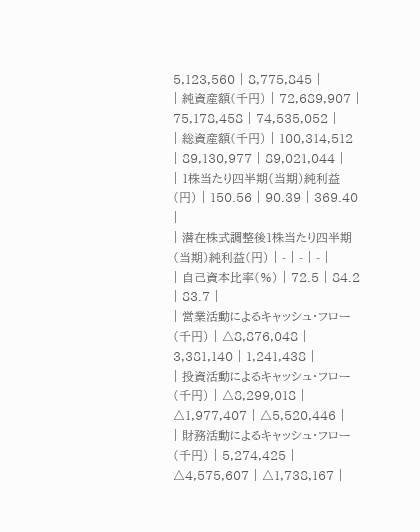5,123,560 | 8,775,845 |
| 純資産額(千円) | 72,689,907 | 75,178,458 | 74,535,052 |
| 総資産額(千円) | 100,314,512 | 89,130,977 | 89,021,044 |
| 1株当たり四半期(当期)純利益(円) | 150.56 | 90.39 | 369.40 |
| 潜在株式調整後1株当たり四半期(当期)純利益(円) | - | - | - |
| 自己資本比率(%) | 72.5 | 84.2 | 83.7 |
| 営業活動によるキャッシュ・フロー(千円) | △8,876,048 | 3,381,140 | 1,241,438 |
| 投資活動によるキャッシュ・フロー(千円) | △8,299,018 | △1,977,407 | △5,520,446 |
| 財務活動によるキャッシュ・フロー(千円) | 5,274,425 | △4,575,607 | △1,738,167 |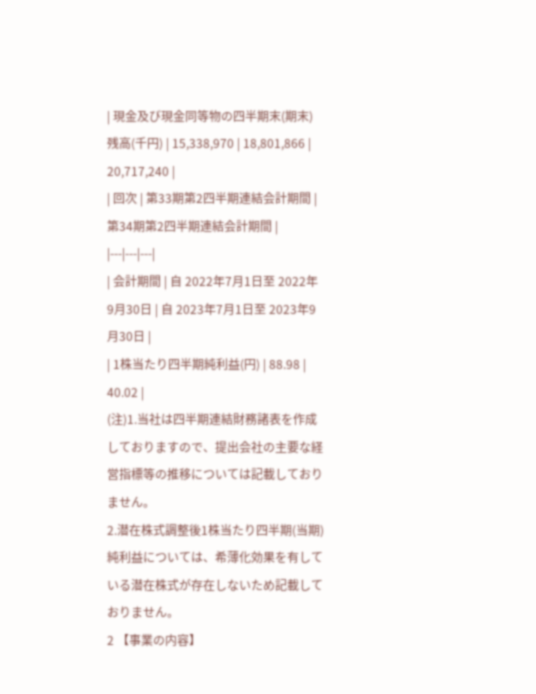| 現金及び現金同等物の四半期末(期末)残高(千円) | 15,338,970 | 18,801,866 | 20,717,240 |
| 回次 | 第33期第2四半期連結会計期間 | 第34期第2四半期連結会計期間 |
|---|---|---|
| 会計期間 | 自 2022年7月1日至 2022年9月30日 | 自 2023年7月1日至 2023年9月30日 |
| 1株当たり四半期純利益(円) | 88.98 | 40.02 |
(注)1.当社は四半期連結財務諸表を作成しておりますので、提出会社の主要な経営指標等の推移については記載しておりません。
2.潜在株式調整後1株当たり四半期(当期)純利益については、希薄化効果を有している潜在株式が存在しないため記載しておりません。
2 【事業の内容】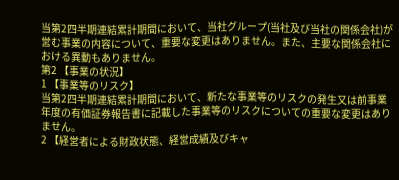当第2四半期連結累計期間において、当社グループ(当社及び当社の関係会社)が営む事業の内容について、重要な変更はありません。また、主要な関係会社における異動もありません。
第2 【事業の状況】
1 【事業等のリスク】
当第2四半期連結累計期間において、新たな事業等のリスクの発生又は前事業年度の有価証券報告書に記載した事業等のリスクについての重要な変更はありません。
2 【経営者による財政状態、経営成績及びキャ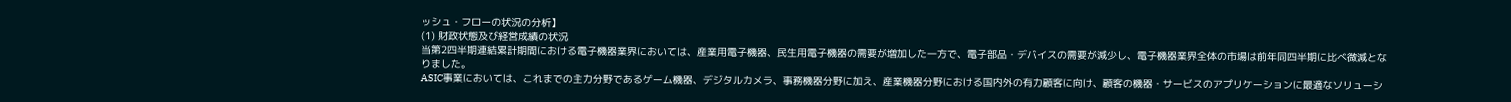ッシュ・フローの状況の分析】
(1) 財政状態及び経営成績の状況
当第2四半期連結累計期間における電子機器業界においては、産業用電子機器、民生用電子機器の需要が増加した一方で、電子部品・デバイスの需要が減少し、電子機器業界全体の市場は前年同四半期に比べ微減となりました。
ASIC事業においては、これまでの主力分野であるゲーム機器、デジタルカメラ、事務機器分野に加え、産業機器分野における国内外の有力顧客に向け、顧客の機器・サービスのアプリケーションに最適なソリューシ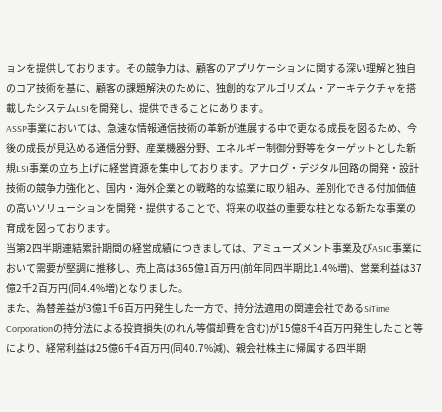ョンを提供しております。その競争力は、顧客のアプリケーションに関する深い理解と独自のコア技術を基に、顧客の課題解決のために、独創的なアルゴリズム・アーキテクチャを搭載したシステムLSIを開発し、提供できることにあります。
ASSP事業においては、急速な情報通信技術の革新が進展する中で更なる成長を図るため、今後の成長が見込める通信分野、産業機器分野、エネルギー制御分野等をターゲットとした新規LSI事業の立ち上げに経営資源を集中しております。アナログ・デジタル回路の開発・設計技術の競争力強化と、国内・海外企業との戦略的な協業に取り組み、差別化できる付加価値の高いソリューションを開発・提供することで、将来の収益の重要な柱となる新たな事業の育成を図っております。
当第2四半期連結累計期間の経営成績につきましては、アミューズメント事業及びASIC事業において需要が堅調に推移し、売上高は365億1百万円(前年同四半期比1.4%増)、営業利益は37億2千2百万円(同4.4%増)となりました。
また、為替差益が3億1千6百万円発生した一方で、持分法適用の関連会社であるSiTime Corporationの持分法による投資損失(のれん等償却費を含む)が15億8千4百万円発生したこと等により、経常利益は25億6千4百万円(同40.7%減)、親会社株主に帰属する四半期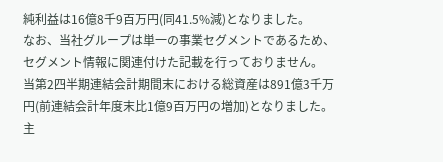純利益は16億8千9百万円(同41.5%減)となりました。
なお、当社グループは単一の事業セグメントであるため、セグメント情報に関連付けた記載を行っておりません。
当第2四半期連結会計期間末における総資産は891億3千万円(前連結会計年度末比1億9百万円の増加)となりました。主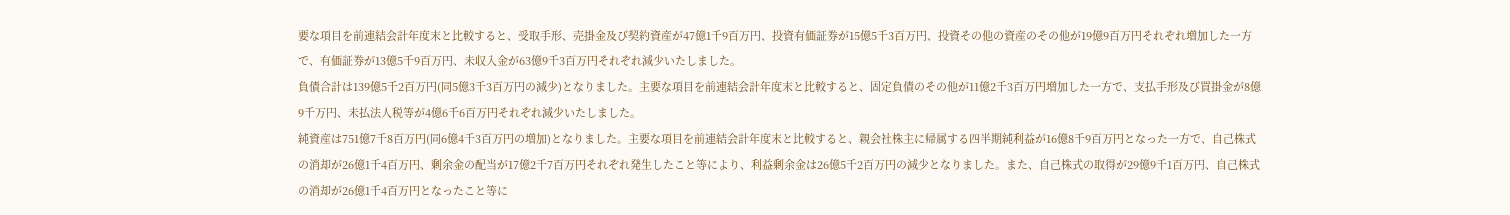要な項目を前連結会計年度末と比較すると、受取手形、売掛金及び契約資産が47億1千9百万円、投資有価証券が15億5千3百万円、投資その他の資産のその他が19億9百万円それぞれ増加した一方で、有価証券が13億5千9百万円、未収入金が63億9千3百万円それぞれ減少いたしました。
負債合計は139億5千2百万円(同5億3千3百万円の減少)となりました。主要な項目を前連結会計年度末と比較すると、固定負債のその他が11億2千3百万円増加した一方で、支払手形及び買掛金が8億9千万円、未払法人税等が4億6千6百万円それぞれ減少いたしました。
純資産は751億7千8百万円(同6億4千3百万円の増加)となりました。主要な項目を前連結会計年度末と比較すると、親会社株主に帰属する四半期純利益が16億8千9百万円となった一方で、自己株式の消却が26億1千4百万円、剰余金の配当が17億2千7百万円それぞれ発生したこと等により、利益剰余金は26億5千2百万円の減少となりました。また、自己株式の取得が29億9千1百万円、自己株式の消却が26億1千4百万円となったこと等に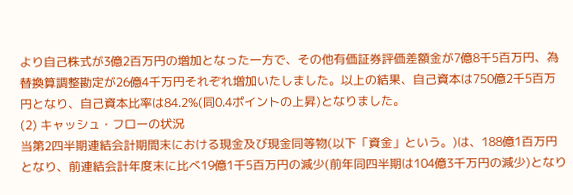より自己株式が3億2百万円の増加となった一方で、その他有価証券評価差額金が7億8千5百万円、為替換算調整勘定が26億4千万円それぞれ増加いたしました。以上の結果、自己資本は750億2千5百万円となり、自己資本比率は84.2%(同0.4ポイントの上昇)となりました。
(2) キャッシュ・フローの状況
当第2四半期連結会計期間末における現金及び現金同等物(以下「資金」という。)は、188億1百万円となり、前連結会計年度末に比べ19億1千5百万円の減少(前年同四半期は104億3千万円の減少)となり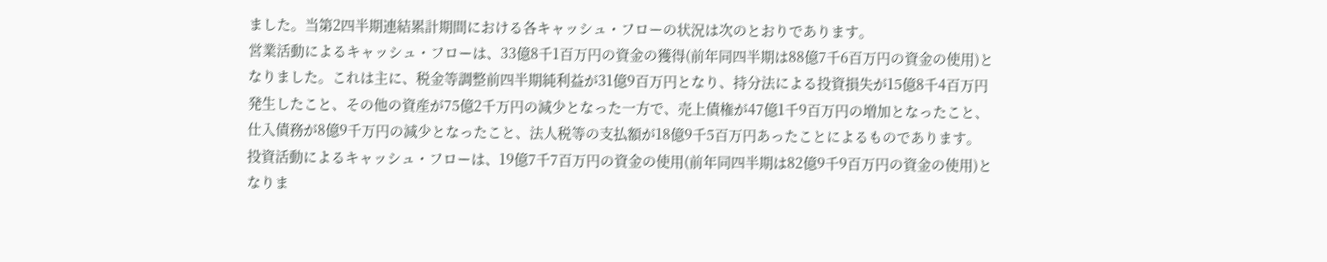ました。当第2四半期連結累計期間における各キャッシュ・フローの状況は次のとおりであります。
営業活動によるキャッシュ・フローは、33億8千1百万円の資金の獲得(前年同四半期は88億7千6百万円の資金の使用)となりました。これは主に、税金等調整前四半期純利益が31億9百万円となり、持分法による投資損失が15億8千4百万円発生したこと、その他の資産が75億2千万円の減少となった一方で、売上債権が47億1千9百万円の増加となったこと、仕入債務が8億9千万円の減少となったこと、法人税等の支払額が18億9千5百万円あったことによるものであります。
投資活動によるキャッシュ・フローは、19億7千7百万円の資金の使用(前年同四半期は82億9千9百万円の資金の使用)となりま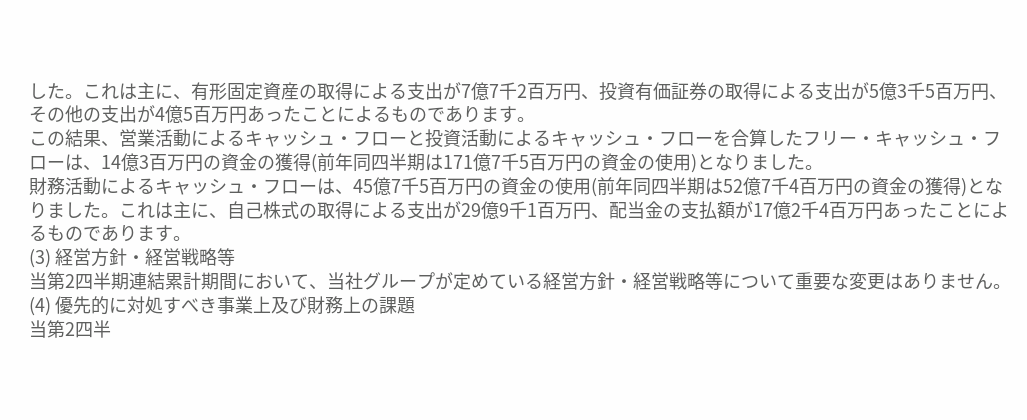した。これは主に、有形固定資産の取得による支出が7億7千2百万円、投資有価証券の取得による支出が5億3千5百万円、その他の支出が4億5百万円あったことによるものであります。
この結果、営業活動によるキャッシュ・フローと投資活動によるキャッシュ・フローを合算したフリー・キャッシュ・フローは、14億3百万円の資金の獲得(前年同四半期は171億7千5百万円の資金の使用)となりました。
財務活動によるキャッシュ・フローは、45億7千5百万円の資金の使用(前年同四半期は52億7千4百万円の資金の獲得)となりました。これは主に、自己株式の取得による支出が29億9千1百万円、配当金の支払額が17億2千4百万円あったことによるものであります。
(3) 経営方針・経営戦略等
当第2四半期連結累計期間において、当社グループが定めている経営方針・経営戦略等について重要な変更はありません。
(4) 優先的に対処すべき事業上及び財務上の課題
当第2四半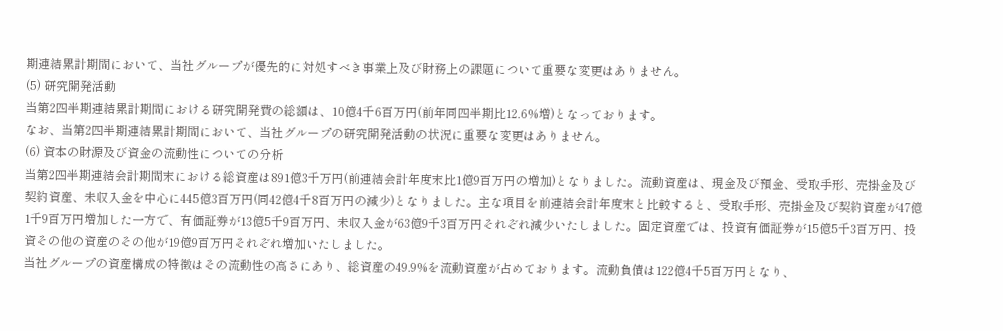期連結累計期間において、当社グループが優先的に対処すべき事業上及び財務上の課題について重要な変更はありません。
(5) 研究開発活動
当第2四半期連結累計期間における研究開発費の総額は、10億4千6百万円(前年同四半期比12.6%増)となっております。
なお、当第2四半期連結累計期間において、当社グループの研究開発活動の状況に重要な変更はありません。
(6) 資本の財源及び資金の流動性についての分析
当第2四半期連結会計期間末における総資産は891億3千万円(前連結会計年度末比1億9百万円の増加)となりました。流動資産は、現金及び預金、受取手形、売掛金及び契約資産、未収入金を中心に445億3百万円(同42億4千8百万円の減少)となりました。主な項目を前連結会計年度末と比較すると、受取手形、売掛金及び契約資産が47億1千9百万円増加した一方で、有価証券が13億5千9百万円、未収入金が63億9千3百万円それぞれ減少いたしました。固定資産では、投資有価証券が15億5千3百万円、投資その他の資産のその他が19億9百万円それぞれ増加いたしました。
当社グループの資産構成の特徴はその流動性の高さにあり、総資産の49.9%を流動資産が占めております。流動負債は122億4千5百万円となり、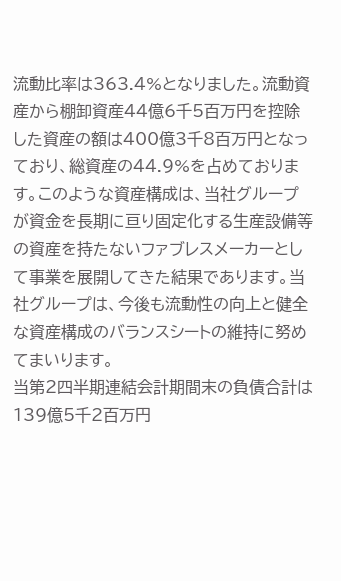流動比率は363.4%となりました。流動資産から棚卸資産44億6千5百万円を控除した資産の額は400億3千8百万円となっており、総資産の44.9%を占めております。このような資産構成は、当社グループが資金を長期に亘り固定化する生産設備等の資産を持たないファブレスメーカーとして事業を展開してきた結果であります。当社グループは、今後も流動性の向上と健全な資産構成のバランスシートの維持に努めてまいります。
当第2四半期連結会計期間末の負債合計は139億5千2百万円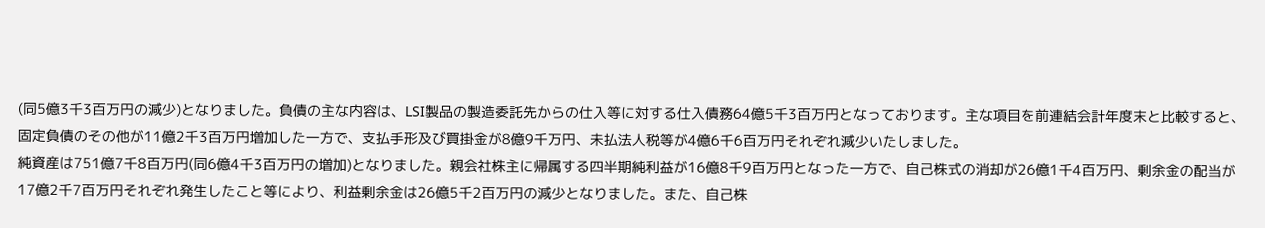(同5億3千3百万円の減少)となりました。負債の主な内容は、LSI製品の製造委託先からの仕入等に対する仕入債務64億5千3百万円となっております。主な項目を前連結会計年度末と比較すると、固定負債のその他が11億2千3百万円増加した一方で、支払手形及び買掛金が8億9千万円、未払法人税等が4億6千6百万円それぞれ減少いたしました。
純資産は751億7千8百万円(同6億4千3百万円の増加)となりました。親会社株主に帰属する四半期純利益が16億8千9百万円となった一方で、自己株式の消却が26億1千4百万円、剰余金の配当が17億2千7百万円それぞれ発生したこと等により、利益剰余金は26億5千2百万円の減少となりました。また、自己株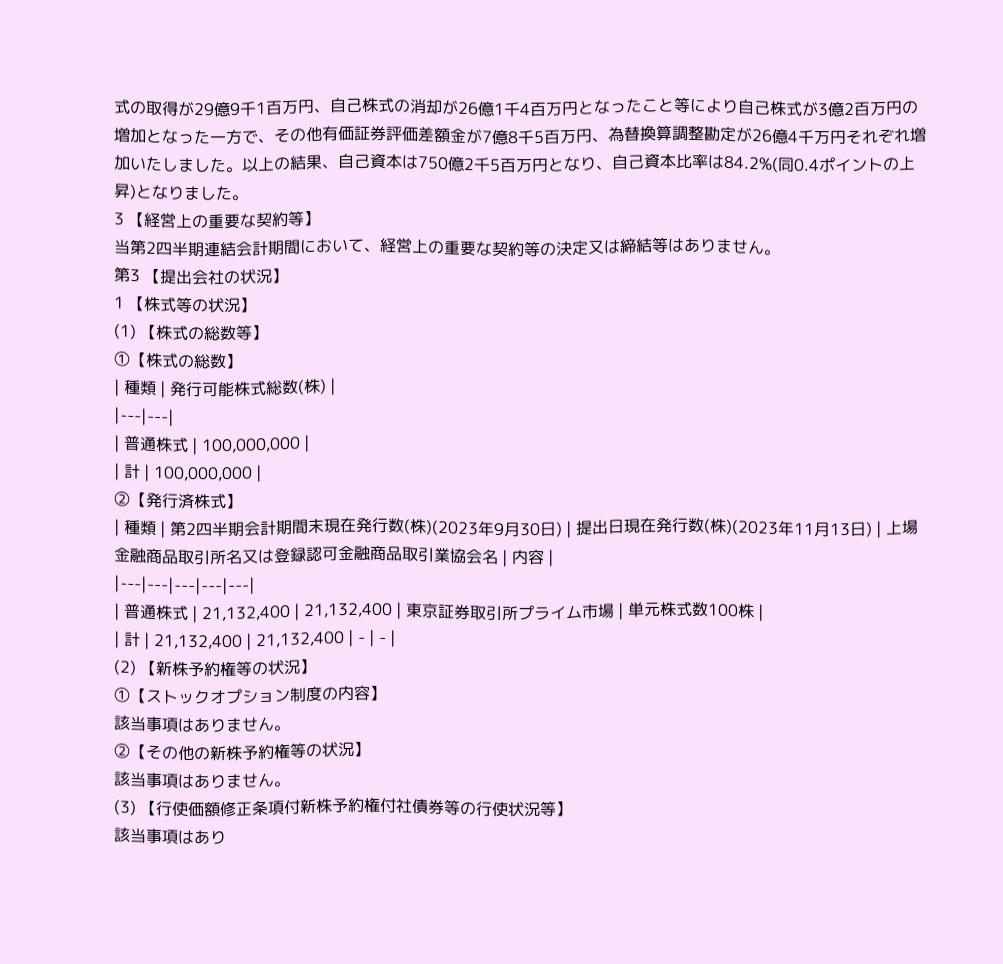式の取得が29億9千1百万円、自己株式の消却が26億1千4百万円となったこと等により自己株式が3億2百万円の増加となった一方で、その他有価証券評価差額金が7億8千5百万円、為替換算調整勘定が26億4千万円それぞれ増加いたしました。以上の結果、自己資本は750億2千5百万円となり、自己資本比率は84.2%(同0.4ポイントの上昇)となりました。
3 【経営上の重要な契約等】
当第2四半期連結会計期間において、経営上の重要な契約等の決定又は締結等はありません。
第3 【提出会社の状況】
1 【株式等の状況】
(1) 【株式の総数等】
①【株式の総数】
| 種類 | 発行可能株式総数(株) |
|---|---|
| 普通株式 | 100,000,000 |
| 計 | 100,000,000 |
②【発行済株式】
| 種類 | 第2四半期会計期間末現在発行数(株)(2023年9月30日) | 提出日現在発行数(株)(2023年11月13日) | 上場金融商品取引所名又は登録認可金融商品取引業協会名 | 内容 |
|---|---|---|---|---|
| 普通株式 | 21,132,400 | 21,132,400 | 東京証券取引所プライム市場 | 単元株式数100株 |
| 計 | 21,132,400 | 21,132,400 | - | - |
(2) 【新株予約権等の状況】
①【ストックオプション制度の内容】
該当事項はありません。
②【その他の新株予約権等の状況】
該当事項はありません。
(3) 【行使価額修正条項付新株予約権付社債券等の行使状況等】
該当事項はあり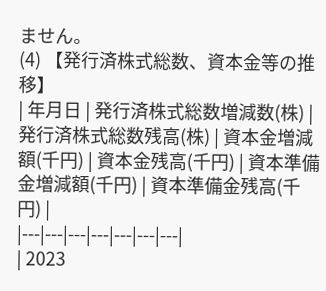ません。
(4) 【発行済株式総数、資本金等の推移】
| 年月日 | 発行済株式総数増減数(株) | 発行済株式総数残高(株) | 資本金増減額(千円) | 資本金残高(千円) | 資本準備金増減額(千円) | 資本準備金残高(千円) |
|---|---|---|---|---|---|---|
| 2023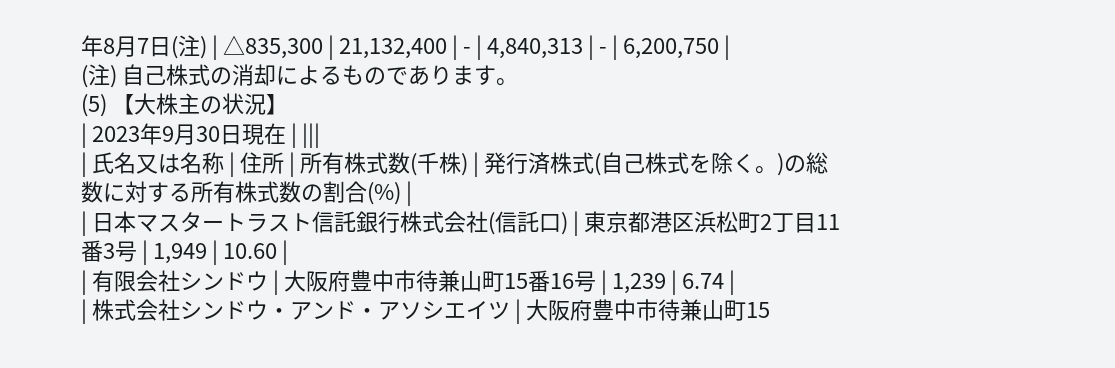年8月7日(注) | △835,300 | 21,132,400 | - | 4,840,313 | - | 6,200,750 |
(注) 自己株式の消却によるものであります。
(5) 【大株主の状況】
| 2023年9月30日現在 | |||
| 氏名又は名称 | 住所 | 所有株式数(千株) | 発行済株式(自己株式を除く。)の総数に対する所有株式数の割合(%) |
| 日本マスタートラスト信託銀行株式会社(信託口) | 東京都港区浜松町2丁目11番3号 | 1,949 | 10.60 |
| 有限会社シンドウ | 大阪府豊中市待兼山町15番16号 | 1,239 | 6.74 |
| 株式会社シンドウ・アンド・アソシエイツ | 大阪府豊中市待兼山町15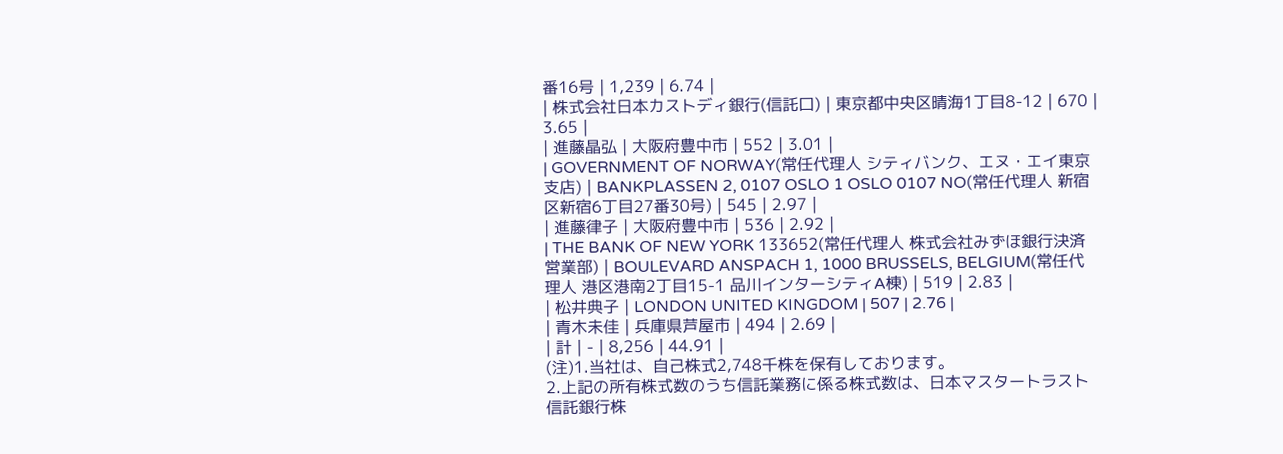番16号 | 1,239 | 6.74 |
| 株式会社日本カストディ銀行(信託口) | 東京都中央区晴海1丁目8-12 | 670 | 3.65 |
| 進藤晶弘 | 大阪府豊中市 | 552 | 3.01 |
| GOVERNMENT OF NORWAY(常任代理人 シティバンク、エヌ・エイ東京支店) | BANKPLASSEN 2, 0107 OSLO 1 OSLO 0107 NO(常任代理人 新宿区新宿6丁目27番30号) | 545 | 2.97 |
| 進藤律子 | 大阪府豊中市 | 536 | 2.92 |
| THE BANK OF NEW YORK 133652(常任代理人 株式会社みずほ銀行決済営業部) | BOULEVARD ANSPACH 1, 1000 BRUSSELS, BELGIUM(常任代理人 港区港南2丁目15-1 品川インターシティA棟) | 519 | 2.83 |
| 松井典子 | LONDON UNITED KINGDOM | 507 | 2.76 |
| 青木未佳 | 兵庫県芦屋市 | 494 | 2.69 |
| 計 | - | 8,256 | 44.91 |
(注)1.当社は、自己株式2,748千株を保有しております。
2.上記の所有株式数のうち信託業務に係る株式数は、日本マスタートラスト信託銀行株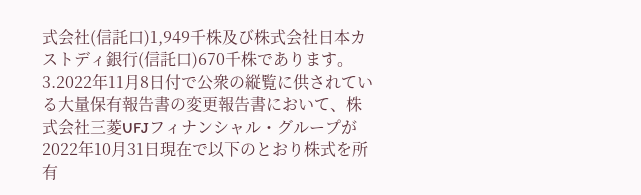式会社(信託口)1,949千株及び株式会社日本カストディ銀行(信託口)670千株であります。
3.2022年11月8日付で公衆の縦覧に供されている大量保有報告書の変更報告書において、株式会社三菱UFJフィナンシャル・グループが2022年10月31日現在で以下のとおり株式を所有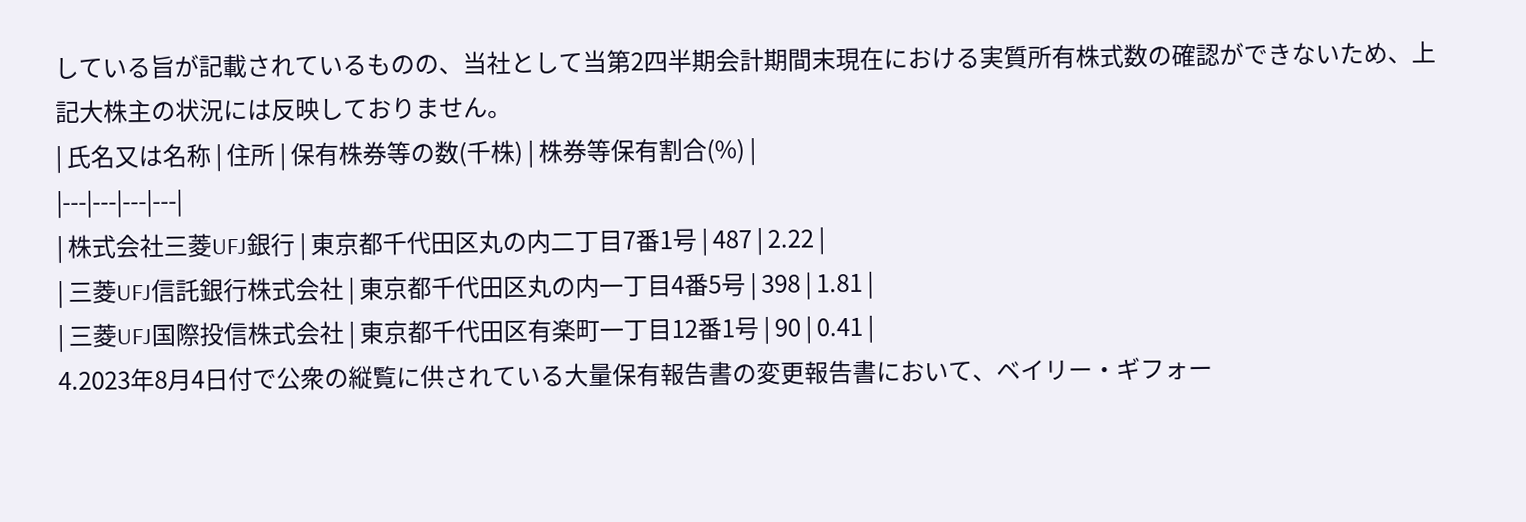している旨が記載されているものの、当社として当第2四半期会計期間末現在における実質所有株式数の確認ができないため、上記大株主の状況には反映しておりません。
| 氏名又は名称 | 住所 | 保有株券等の数(千株) | 株券等保有割合(%) |
|---|---|---|---|
| 株式会社三菱UFJ銀行 | 東京都千代田区丸の内二丁目7番1号 | 487 | 2.22 |
| 三菱UFJ信託銀行株式会社 | 東京都千代田区丸の内一丁目4番5号 | 398 | 1.81 |
| 三菱UFJ国際投信株式会社 | 東京都千代田区有楽町一丁目12番1号 | 90 | 0.41 |
4.2023年8月4日付で公衆の縦覧に供されている大量保有報告書の変更報告書において、ベイリー・ギフォー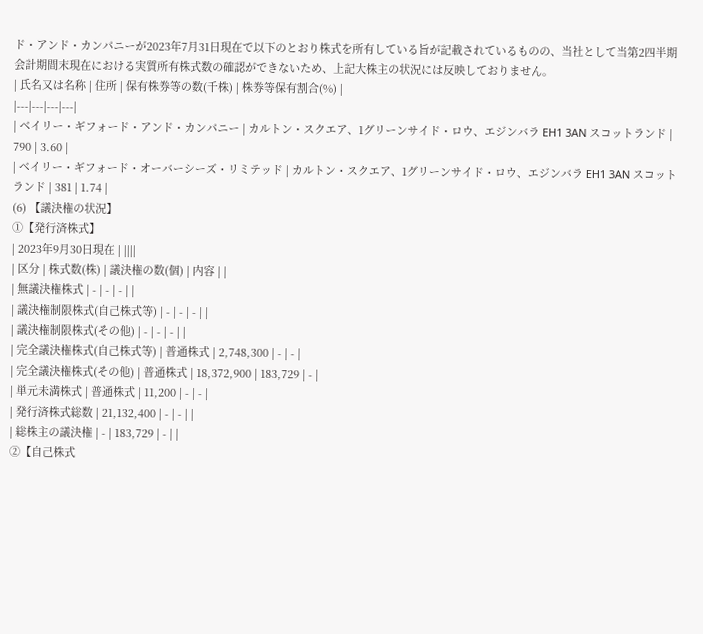ド・アンド・カンパニーが2023年7月31日現在で以下のとおり株式を所有している旨が記載されているものの、当社として当第2四半期会計期間末現在における実質所有株式数の確認ができないため、上記大株主の状況には反映しておりません。
| 氏名又は名称 | 住所 | 保有株券等の数(千株) | 株券等保有割合(%) |
|---|---|---|---|
| ベイリー・ギフォード・アンド・カンパニー | カルトン・スクエア、1グリーンサイド・ロウ、エジンバラ EH1 3AN スコットランド | 790 | 3.60 |
| ベイリー・ギフォード・オーバーシーズ・リミテッド | カルトン・スクエア、1グリーンサイド・ロウ、エジンバラ EH1 3AN スコットランド | 381 | 1.74 |
(6) 【議決権の状況】
①【発行済株式】
| 2023年9月30日現在 | ||||
| 区分 | 株式数(株) | 議決権の数(個) | 内容 | |
| 無議決権株式 | - | - | - | |
| 議決権制限株式(自己株式等) | - | - | - | |
| 議決権制限株式(その他) | - | - | - | |
| 完全議決権株式(自己株式等) | 普通株式 | 2,748,300 | - | - |
| 完全議決権株式(その他) | 普通株式 | 18,372,900 | 183,729 | - |
| 単元未満株式 | 普通株式 | 11,200 | - | - |
| 発行済株式総数 | 21,132,400 | - | - | |
| 総株主の議決権 | - | 183,729 | - | |
②【自己株式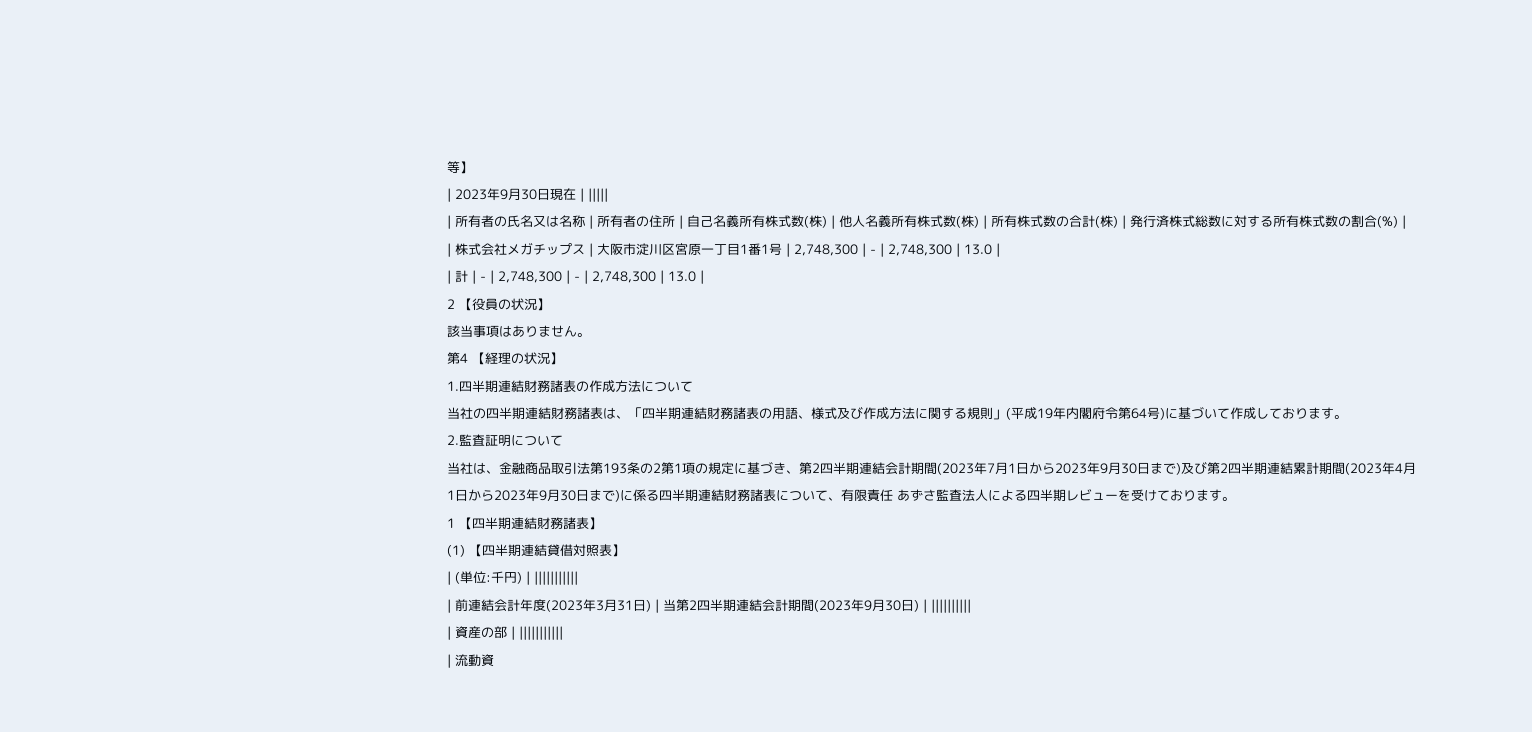等】
| 2023年9月30日現在 | |||||
| 所有者の氏名又は名称 | 所有者の住所 | 自己名義所有株式数(株) | 他人名義所有株式数(株) | 所有株式数の合計(株) | 発行済株式総数に対する所有株式数の割合(%) |
| 株式会社メガチップス | 大阪市淀川区宮原一丁目1番1号 | 2,748,300 | - | 2,748,300 | 13.0 |
| 計 | - | 2,748,300 | - | 2,748,300 | 13.0 |
2 【役員の状況】
該当事項はありません。
第4 【経理の状況】
1.四半期連結財務諸表の作成方法について
当社の四半期連結財務諸表は、「四半期連結財務諸表の用語、様式及び作成方法に関する規則」(平成19年内閣府令第64号)に基づいて作成しております。
2.監査証明について
当社は、金融商品取引法第193条の2第1項の規定に基づき、第2四半期連結会計期間(2023年7月1日から2023年9月30日まで)及び第2四半期連結累計期間(2023年4月1日から2023年9月30日まで)に係る四半期連結財務諸表について、有限責任 あずさ監査法人による四半期レビューを受けております。
1 【四半期連結財務諸表】
(1) 【四半期連結貸借対照表】
| (単位:千円) | |||||||||||
| 前連結会計年度(2023年3月31日) | 当第2四半期連結会計期間(2023年9月30日) | ||||||||||
| 資産の部 | |||||||||||
| 流動資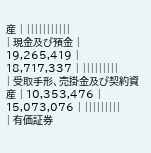産 | |||||||||||
| 現金及び預金 | 19,265,419 | 18,717,337 | |||||||||
| 受取手形、売掛金及び契約資産 | 10,353,476 | 15,073,076 | |||||||||
| 有価証券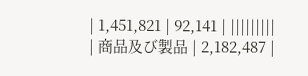| 1,451,821 | 92,141 | |||||||||
| 商品及び製品 | 2,182,487 |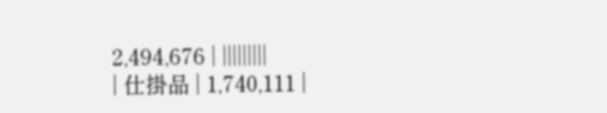2,494,676 | |||||||||
| 仕掛品 | 1,740,111 |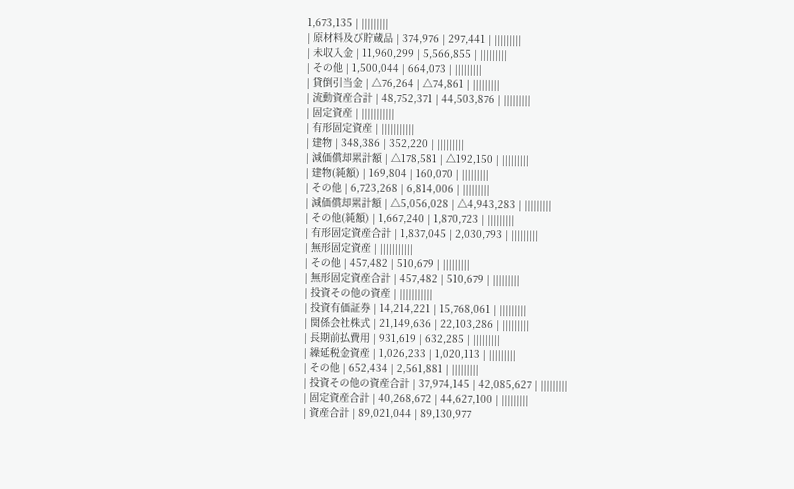1,673,135 | |||||||||
| 原材料及び貯蔵品 | 374,976 | 297,441 | |||||||||
| 未収入金 | 11,960,299 | 5,566,855 | |||||||||
| その他 | 1,500,044 | 664,073 | |||||||||
| 貸倒引当金 | △76,264 | △74,861 | |||||||||
| 流動資産合計 | 48,752,371 | 44,503,876 | |||||||||
| 固定資産 | |||||||||||
| 有形固定資産 | |||||||||||
| 建物 | 348,386 | 352,220 | |||||||||
| 減価償却累計額 | △178,581 | △192,150 | |||||||||
| 建物(純額) | 169,804 | 160,070 | |||||||||
| その他 | 6,723,268 | 6,814,006 | |||||||||
| 減価償却累計額 | △5,056,028 | △4,943,283 | |||||||||
| その他(純額) | 1,667,240 | 1,870,723 | |||||||||
| 有形固定資産合計 | 1,837,045 | 2,030,793 | |||||||||
| 無形固定資産 | |||||||||||
| その他 | 457,482 | 510,679 | |||||||||
| 無形固定資産合計 | 457,482 | 510,679 | |||||||||
| 投資その他の資産 | |||||||||||
| 投資有価証券 | 14,214,221 | 15,768,061 | |||||||||
| 関係会社株式 | 21,149,636 | 22,103,286 | |||||||||
| 長期前払費用 | 931,619 | 632,285 | |||||||||
| 繰延税金資産 | 1,026,233 | 1,020,113 | |||||||||
| その他 | 652,434 | 2,561,881 | |||||||||
| 投資その他の資産合計 | 37,974,145 | 42,085,627 | |||||||||
| 固定資産合計 | 40,268,672 | 44,627,100 | |||||||||
| 資産合計 | 89,021,044 | 89,130,977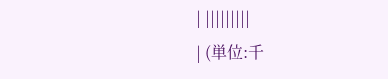| |||||||||
| (単位:千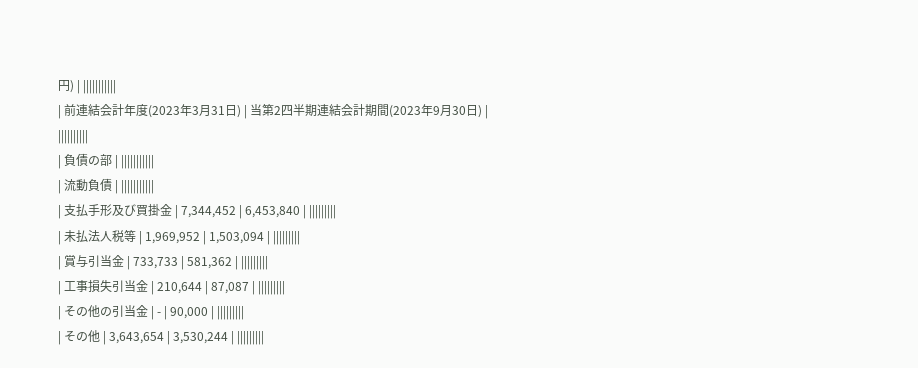円) | |||||||||||
| 前連結会計年度(2023年3月31日) | 当第2四半期連結会計期間(2023年9月30日) | ||||||||||
| 負債の部 | |||||||||||
| 流動負債 | |||||||||||
| 支払手形及び買掛金 | 7,344,452 | 6,453,840 | |||||||||
| 未払法人税等 | 1,969,952 | 1,503,094 | |||||||||
| 賞与引当金 | 733,733 | 581,362 | |||||||||
| 工事損失引当金 | 210,644 | 87,087 | |||||||||
| その他の引当金 | - | 90,000 | |||||||||
| その他 | 3,643,654 | 3,530,244 | |||||||||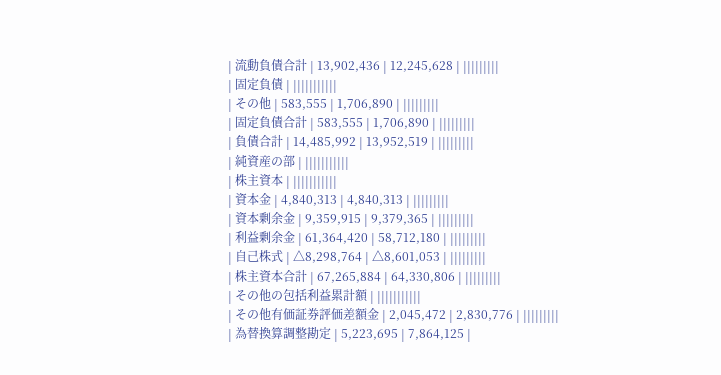| 流動負債合計 | 13,902,436 | 12,245,628 | |||||||||
| 固定負債 | |||||||||||
| その他 | 583,555 | 1,706,890 | |||||||||
| 固定負債合計 | 583,555 | 1,706,890 | |||||||||
| 負債合計 | 14,485,992 | 13,952,519 | |||||||||
| 純資産の部 | |||||||||||
| 株主資本 | |||||||||||
| 資本金 | 4,840,313 | 4,840,313 | |||||||||
| 資本剰余金 | 9,359,915 | 9,379,365 | |||||||||
| 利益剰余金 | 61,364,420 | 58,712,180 | |||||||||
| 自己株式 | △8,298,764 | △8,601,053 | |||||||||
| 株主資本合計 | 67,265,884 | 64,330,806 | |||||||||
| その他の包括利益累計額 | |||||||||||
| その他有価証券評価差額金 | 2,045,472 | 2,830,776 | |||||||||
| 為替換算調整勘定 | 5,223,695 | 7,864,125 |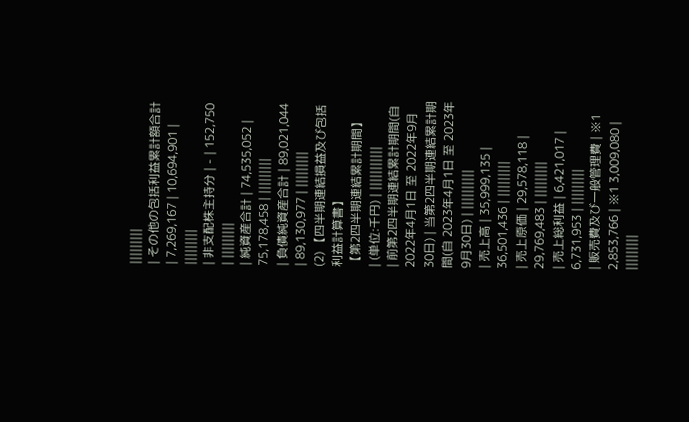|||||||||
| その他の包括利益累計額合計 | 7,269,167 | 10,694,901 | |||||||||
| 非支配株主持分 | - | 152,750 | |||||||||
| 純資産合計 | 74,535,052 | 75,178,458 | |||||||||
| 負債純資産合計 | 89,021,044 | 89,130,977 | |||||||||
(2) 【四半期連結損益及び包括利益計算書】
【第2四半期連結累計期間】
| (単位:千円) | |||||||||||
| 前第2四半期連結累計期間(自 2022年4月1日 至 2022年9月30日) | 当第2四半期連結累計期間(自 2023年4月1日 至 2023年9月30日) | ||||||||||
| 売上高 | 35,999,135 | 36,501,436 | |||||||||
| 売上原価 | 29,578,118 | 29,769,483 | |||||||||
| 売上総利益 | 6,421,017 | 6,731,953 | |||||||||
| 販売費及び一般管理費 | ※1 2,853,766 | ※1 3,009,080 | |||||||||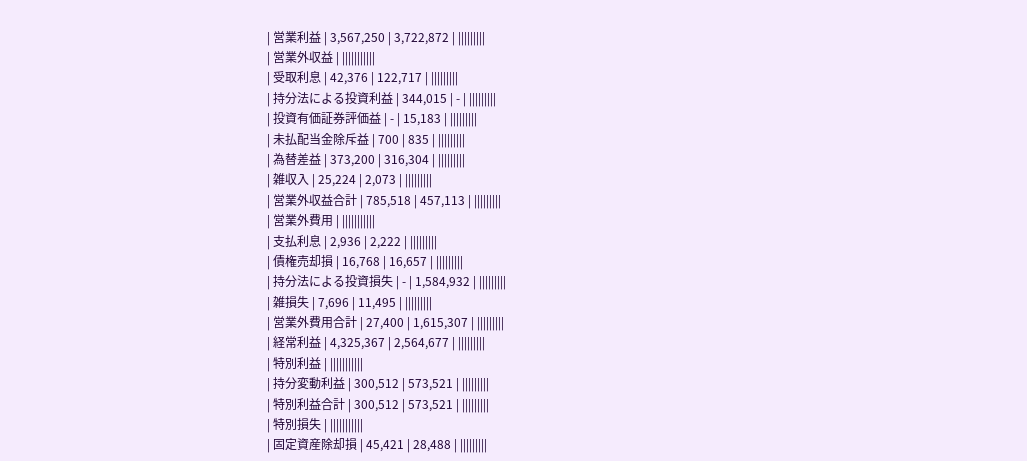| 営業利益 | 3,567,250 | 3,722,872 | |||||||||
| 営業外収益 | |||||||||||
| 受取利息 | 42,376 | 122,717 | |||||||||
| 持分法による投資利益 | 344,015 | - | |||||||||
| 投資有価証券評価益 | - | 15,183 | |||||||||
| 未払配当金除斥益 | 700 | 835 | |||||||||
| 為替差益 | 373,200 | 316,304 | |||||||||
| 雑収入 | 25,224 | 2,073 | |||||||||
| 営業外収益合計 | 785,518 | 457,113 | |||||||||
| 営業外費用 | |||||||||||
| 支払利息 | 2,936 | 2,222 | |||||||||
| 債権売却損 | 16,768 | 16,657 | |||||||||
| 持分法による投資損失 | - | 1,584,932 | |||||||||
| 雑損失 | 7,696 | 11,495 | |||||||||
| 営業外費用合計 | 27,400 | 1,615,307 | |||||||||
| 経常利益 | 4,325,367 | 2,564,677 | |||||||||
| 特別利益 | |||||||||||
| 持分変動利益 | 300,512 | 573,521 | |||||||||
| 特別利益合計 | 300,512 | 573,521 | |||||||||
| 特別損失 | |||||||||||
| 固定資産除却損 | 45,421 | 28,488 | |||||||||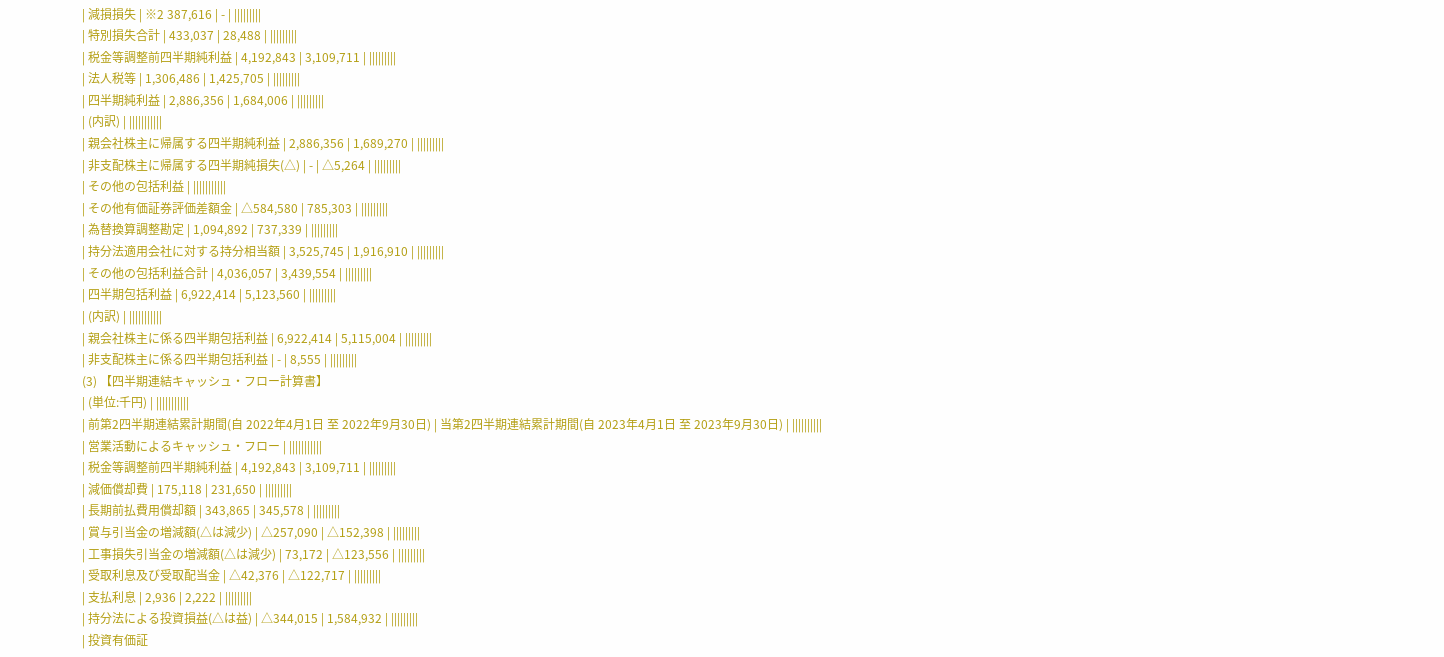| 減損損失 | ※2 387,616 | - | |||||||||
| 特別損失合計 | 433,037 | 28,488 | |||||||||
| 税金等調整前四半期純利益 | 4,192,843 | 3,109,711 | |||||||||
| 法人税等 | 1,306,486 | 1,425,705 | |||||||||
| 四半期純利益 | 2,886,356 | 1,684,006 | |||||||||
| (内訳) | |||||||||||
| 親会社株主に帰属する四半期純利益 | 2,886,356 | 1,689,270 | |||||||||
| 非支配株主に帰属する四半期純損失(△) | - | △5,264 | |||||||||
| その他の包括利益 | |||||||||||
| その他有価証券評価差額金 | △584,580 | 785,303 | |||||||||
| 為替換算調整勘定 | 1,094,892 | 737,339 | |||||||||
| 持分法適用会社に対する持分相当額 | 3,525,745 | 1,916,910 | |||||||||
| その他の包括利益合計 | 4,036,057 | 3,439,554 | |||||||||
| 四半期包括利益 | 6,922,414 | 5,123,560 | |||||||||
| (内訳) | |||||||||||
| 親会社株主に係る四半期包括利益 | 6,922,414 | 5,115,004 | |||||||||
| 非支配株主に係る四半期包括利益 | - | 8,555 | |||||||||
(3) 【四半期連結キャッシュ・フロー計算書】
| (単位:千円) | |||||||||||
| 前第2四半期連結累計期間(自 2022年4月1日 至 2022年9月30日) | 当第2四半期連結累計期間(自 2023年4月1日 至 2023年9月30日) | ||||||||||
| 営業活動によるキャッシュ・フロー | |||||||||||
| 税金等調整前四半期純利益 | 4,192,843 | 3,109,711 | |||||||||
| 減価償却費 | 175,118 | 231,650 | |||||||||
| 長期前払費用償却額 | 343,865 | 345,578 | |||||||||
| 賞与引当金の増減額(△は減少) | △257,090 | △152,398 | |||||||||
| 工事損失引当金の増減額(△は減少) | 73,172 | △123,556 | |||||||||
| 受取利息及び受取配当金 | △42,376 | △122,717 | |||||||||
| 支払利息 | 2,936 | 2,222 | |||||||||
| 持分法による投資損益(△は益) | △344,015 | 1,584,932 | |||||||||
| 投資有価証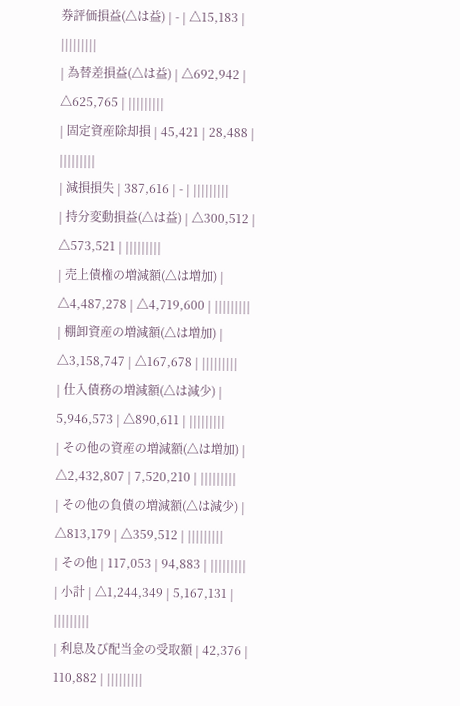券評価損益(△は益) | - | △15,183 | |||||||||
| 為替差損益(△は益) | △692,942 | △625,765 | |||||||||
| 固定資産除却損 | 45,421 | 28,488 | |||||||||
| 減損損失 | 387,616 | - | |||||||||
| 持分変動損益(△は益) | △300,512 | △573,521 | |||||||||
| 売上債権の増減額(△は増加) | △4,487,278 | △4,719,600 | |||||||||
| 棚卸資産の増減額(△は増加) | △3,158,747 | △167,678 | |||||||||
| 仕入債務の増減額(△は減少) | 5,946,573 | △890,611 | |||||||||
| その他の資産の増減額(△は増加) | △2,432,807 | 7,520,210 | |||||||||
| その他の負債の増減額(△は減少) | △813,179 | △359,512 | |||||||||
| その他 | 117,053 | 94,883 | |||||||||
| 小計 | △1,244,349 | 5,167,131 | |||||||||
| 利息及び配当金の受取額 | 42,376 | 110,882 | |||||||||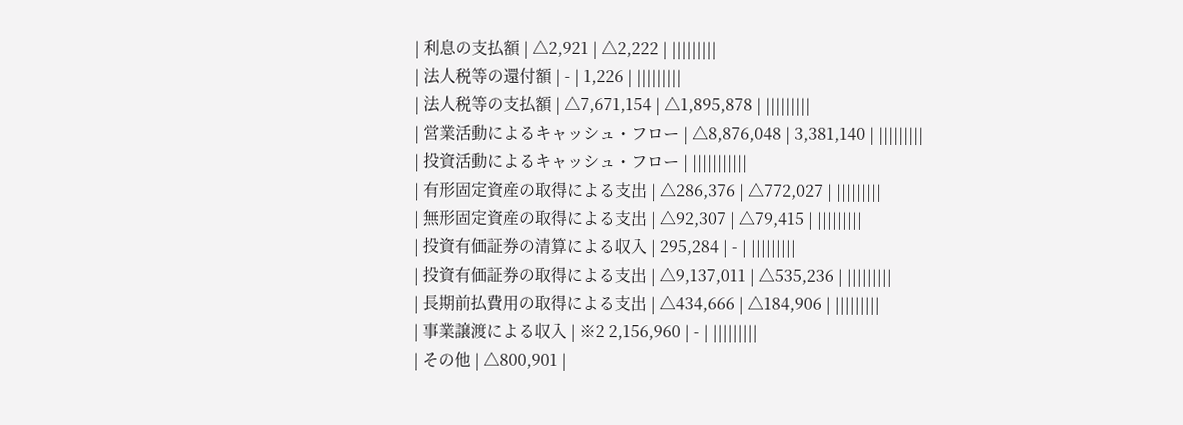| 利息の支払額 | △2,921 | △2,222 | |||||||||
| 法人税等の還付額 | - | 1,226 | |||||||||
| 法人税等の支払額 | △7,671,154 | △1,895,878 | |||||||||
| 営業活動によるキャッシュ・フロー | △8,876,048 | 3,381,140 | |||||||||
| 投資活動によるキャッシュ・フロー | |||||||||||
| 有形固定資産の取得による支出 | △286,376 | △772,027 | |||||||||
| 無形固定資産の取得による支出 | △92,307 | △79,415 | |||||||||
| 投資有価証券の清算による収入 | 295,284 | - | |||||||||
| 投資有価証券の取得による支出 | △9,137,011 | △535,236 | |||||||||
| 長期前払費用の取得による支出 | △434,666 | △184,906 | |||||||||
| 事業譲渡による収入 | ※2 2,156,960 | - | |||||||||
| その他 | △800,901 |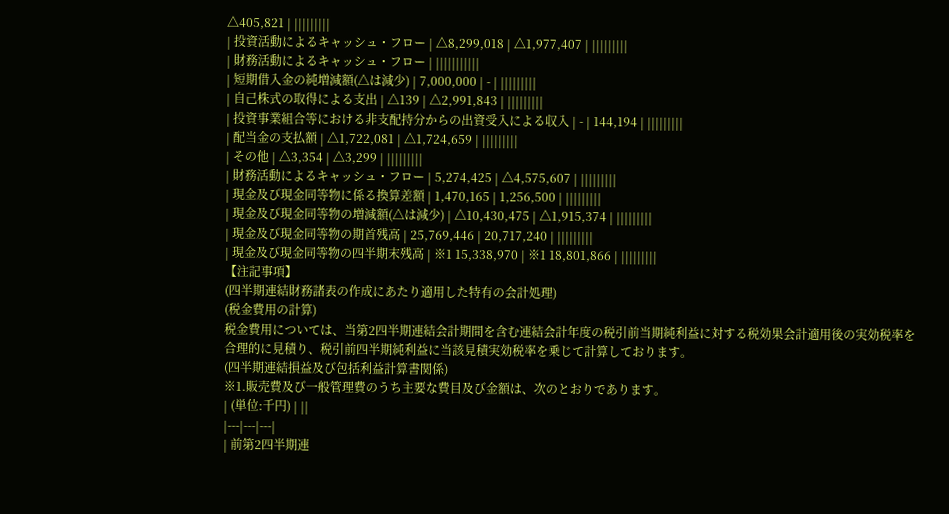△405,821 | |||||||||
| 投資活動によるキャッシュ・フロー | △8,299,018 | △1,977,407 | |||||||||
| 財務活動によるキャッシュ・フロー | |||||||||||
| 短期借入金の純増減額(△は減少) | 7,000,000 | - | |||||||||
| 自己株式の取得による支出 | △139 | △2,991,843 | |||||||||
| 投資事業組合等における非支配持分からの出資受入による収入 | - | 144,194 | |||||||||
| 配当金の支払額 | △1,722,081 | △1,724,659 | |||||||||
| その他 | △3,354 | △3,299 | |||||||||
| 財務活動によるキャッシュ・フロー | 5,274,425 | △4,575,607 | |||||||||
| 現金及び現金同等物に係る換算差額 | 1,470,165 | 1,256,500 | |||||||||
| 現金及び現金同等物の増減額(△は減少) | △10,430,475 | △1,915,374 | |||||||||
| 現金及び現金同等物の期首残高 | 25,769,446 | 20,717,240 | |||||||||
| 現金及び現金同等物の四半期末残高 | ※1 15,338,970 | ※1 18,801,866 | |||||||||
【注記事項】
(四半期連結財務諸表の作成にあたり適用した特有の会計処理)
(税金費用の計算)
税金費用については、当第2四半期連結会計期間を含む連結会計年度の税引前当期純利益に対する税効果会計適用後の実効税率を合理的に見積り、税引前四半期純利益に当該見積実効税率を乗じて計算しております。
(四半期連結損益及び包括利益計算書関係)
※1.販売費及び一般管理費のうち主要な費目及び金額は、次のとおりであります。
| (単位:千円) | ||
|---|---|---|
| 前第2四半期連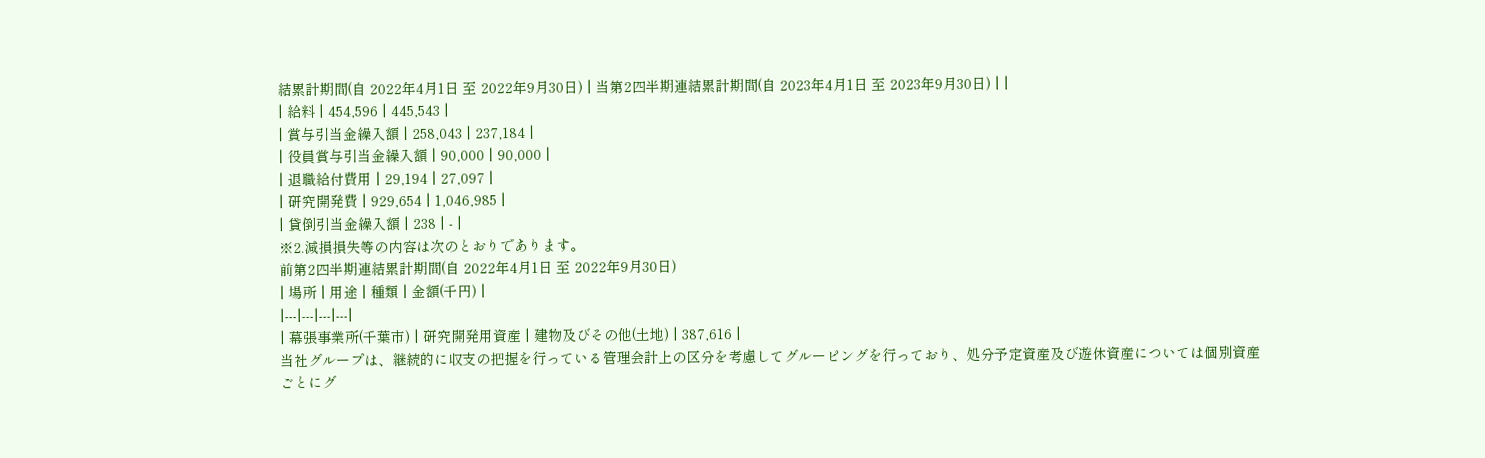結累計期間(自 2022年4月1日 至 2022年9月30日) | 当第2四半期連結累計期間(自 2023年4月1日 至 2023年9月30日) | |
| 給料 | 454,596 | 445,543 |
| 賞与引当金繰入額 | 258,043 | 237,184 |
| 役員賞与引当金繰入額 | 90,000 | 90,000 |
| 退職給付費用 | 29,194 | 27,097 |
| 研究開発費 | 929,654 | 1,046,985 |
| 貸倒引当金繰入額 | 238 | - |
※2.減損損失等の内容は次のとおりであります。
前第2四半期連結累計期間(自 2022年4月1日 至 2022年9月30日)
| 場所 | 用途 | 種類 | 金額(千円) |
|---|---|---|---|
| 幕張事業所(千葉市) | 研究開発用資産 | 建物及びその他(土地) | 387,616 |
当社グループは、継続的に収支の把握を行っている管理会計上の区分を考慮してグルーピングを行っており、処分予定資産及び遊休資産については個別資産ごとにグ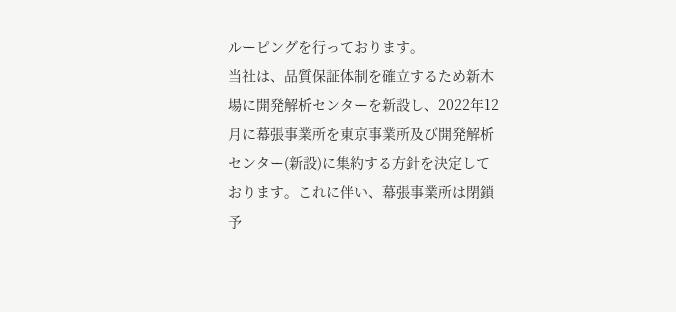ルーピングを行っております。
当社は、品質保証体制を確立するため新木場に開発解析センターを新設し、2022年12月に幕張事業所を東京事業所及び開発解析センター(新設)に集約する方針を決定しております。これに伴い、幕張事業所は閉鎖予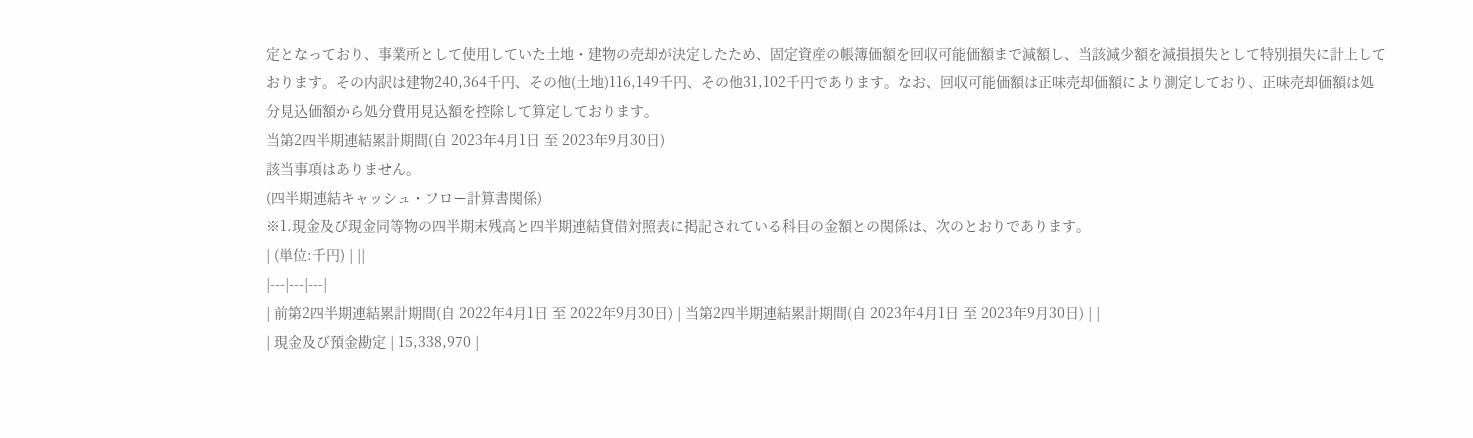定となっており、事業所として使用していた土地・建物の売却が決定したため、固定資産の帳簿価額を回収可能価額まで減額し、当該減少額を減損損失として特別損失に計上しております。その内訳は建物240,364千円、その他(土地)116,149千円、その他31,102千円であります。なお、回収可能価額は正味売却価額により測定しており、正味売却価額は処分見込価額から処分費用見込額を控除して算定しております。
当第2四半期連結累計期間(自 2023年4月1日 至 2023年9月30日)
該当事項はありません。
(四半期連結キャッシュ・フロー計算書関係)
※1.現金及び現金同等物の四半期末残高と四半期連結貸借対照表に掲記されている科目の金額との関係は、次のとおりであります。
| (単位:千円) | ||
|---|---|---|
| 前第2四半期連結累計期間(自 2022年4月1日 至 2022年9月30日) | 当第2四半期連結累計期間(自 2023年4月1日 至 2023年9月30日) | |
| 現金及び預金勘定 | 15,338,970 |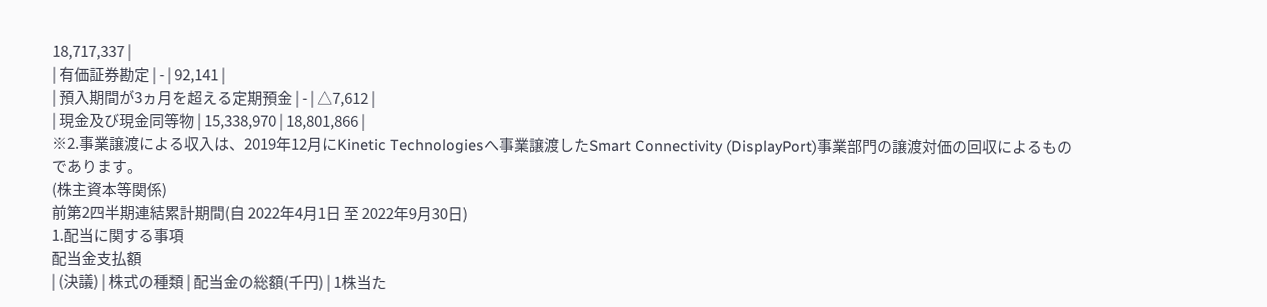18,717,337 |
| 有価証券勘定 | - | 92,141 |
| 預入期間が3ヵ月を超える定期預金 | - | △7,612 |
| 現金及び現金同等物 | 15,338,970 | 18,801,866 |
※2.事業譲渡による収入は、2019年12月にKinetic Technologiesへ事業譲渡したSmart Connectivity (DisplayPort)事業部門の譲渡対価の回収によるものであります。
(株主資本等関係)
前第2四半期連結累計期間(自 2022年4月1日 至 2022年9月30日)
1.配当に関する事項
配当金支払額
| (決議) | 株式の種類 | 配当金の総額(千円) | 1株当た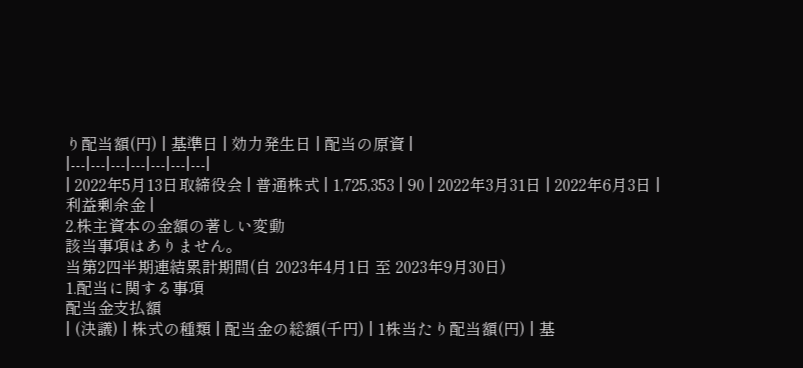り配当額(円) | 基準日 | 効力発生日 | 配当の原資 |
|---|---|---|---|---|---|---|
| 2022年5月13日取締役会 | 普通株式 | 1,725,353 | 90 | 2022年3月31日 | 2022年6月3日 | 利益剰余金 |
2.株主資本の金額の著しい変動
該当事項はありません。
当第2四半期連結累計期間(自 2023年4月1日 至 2023年9月30日)
1.配当に関する事項
配当金支払額
| (決議) | 株式の種類 | 配当金の総額(千円) | 1株当たり配当額(円) | 基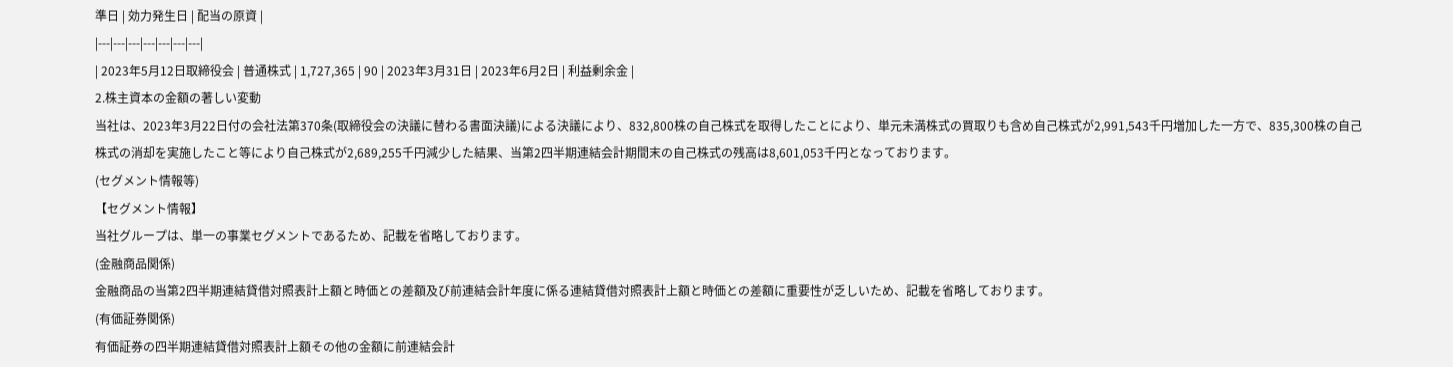準日 | 効力発生日 | 配当の原資 |
|---|---|---|---|---|---|---|
| 2023年5月12日取締役会 | 普通株式 | 1,727,365 | 90 | 2023年3月31日 | 2023年6月2日 | 利益剰余金 |
2.株主資本の金額の著しい変動
当社は、2023年3月22日付の会社法第370条(取締役会の決議に替わる書面決議)による決議により、832,800株の自己株式を取得したことにより、単元未満株式の買取りも含め自己株式が2,991,543千円増加した一方で、835,300株の自己株式の消却を実施したこと等により自己株式が2,689,255千円減少した結果、当第2四半期連結会計期間末の自己株式の残高は8,601,053千円となっております。
(セグメント情報等)
【セグメント情報】
当社グループは、単一の事業セグメントであるため、記載を省略しております。
(金融商品関係)
金融商品の当第2四半期連結貸借対照表計上額と時価との差額及び前連結会計年度に係る連結貸借対照表計上額と時価との差額に重要性が乏しいため、記載を省略しております。
(有価証券関係)
有価証券の四半期連結貸借対照表計上額その他の金額に前連結会計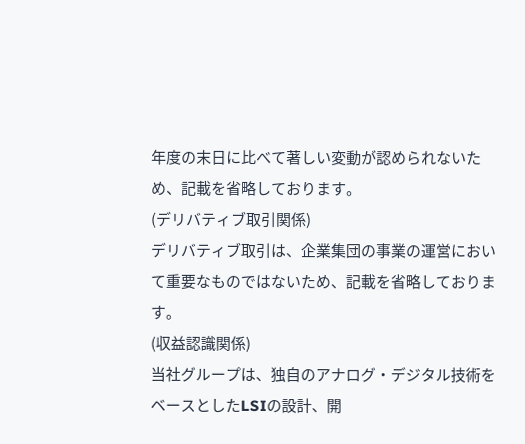年度の末日に比べて著しい変動が認められないため、記載を省略しております。
(デリバティブ取引関係)
デリバティブ取引は、企業集団の事業の運営において重要なものではないため、記載を省略しております。
(収益認識関係)
当社グループは、独自のアナログ・デジタル技術をベースとしたLSIの設計、開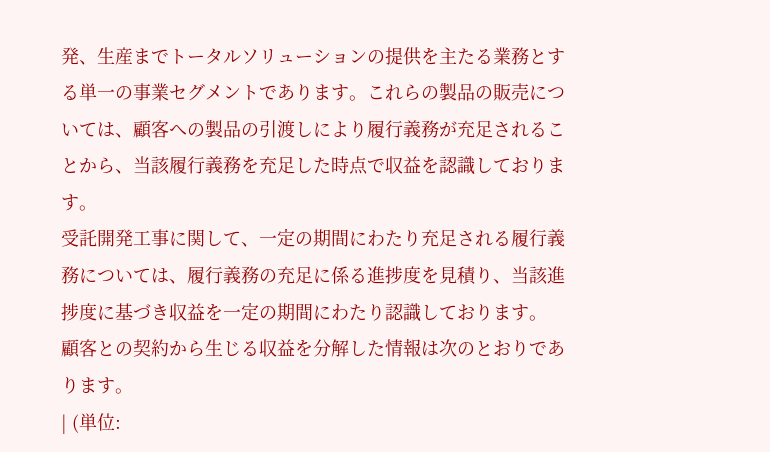発、生産までトータルソリューションの提供を主たる業務とする単一の事業セグメントであります。これらの製品の販売については、顧客への製品の引渡しにより履行義務が充足されることから、当該履行義務を充足した時点で収益を認識しております。
受託開発工事に関して、一定の期間にわたり充足される履行義務については、履行義務の充足に係る進捗度を見積り、当該進捗度に基づき収益を一定の期間にわたり認識しております。
顧客との契約から生じる収益を分解した情報は次のとおりであります。
| (単位: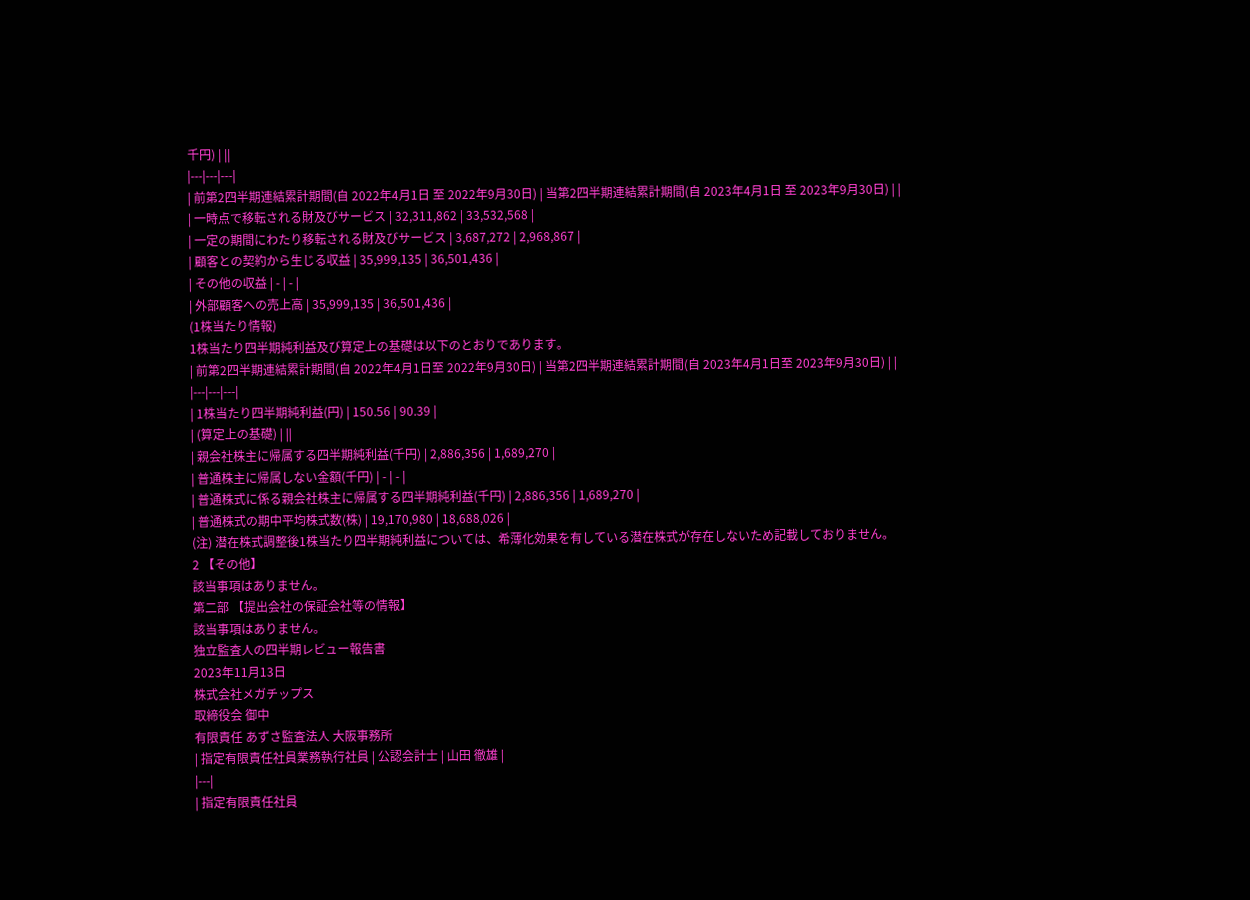千円) | ||
|---|---|---|
| 前第2四半期連結累計期間(自 2022年4月1日 至 2022年9月30日) | 当第2四半期連結累計期間(自 2023年4月1日 至 2023年9月30日) | |
| 一時点で移転される財及びサービス | 32,311,862 | 33,532,568 |
| 一定の期間にわたり移転される財及びサービス | 3,687,272 | 2,968,867 |
| 顧客との契約から生じる収益 | 35,999,135 | 36,501,436 |
| その他の収益 | - | - |
| 外部顧客への売上高 | 35,999,135 | 36,501,436 |
(1株当たり情報)
1株当たり四半期純利益及び算定上の基礎は以下のとおりであります。
| 前第2四半期連結累計期間(自 2022年4月1日至 2022年9月30日) | 当第2四半期連結累計期間(自 2023年4月1日至 2023年9月30日) | |
|---|---|---|
| 1株当たり四半期純利益(円) | 150.56 | 90.39 |
| (算定上の基礎) | ||
| 親会社株主に帰属する四半期純利益(千円) | 2,886,356 | 1,689,270 |
| 普通株主に帰属しない金額(千円) | - | - |
| 普通株式に係る親会社株主に帰属する四半期純利益(千円) | 2,886,356 | 1,689,270 |
| 普通株式の期中平均株式数(株) | 19,170,980 | 18,688,026 |
(注) 潜在株式調整後1株当たり四半期純利益については、希薄化効果を有している潜在株式が存在しないため記載しておりません。
2 【その他】
該当事項はありません。
第二部 【提出会社の保証会社等の情報】
該当事項はありません。
独立監査人の四半期レビュー報告書
2023年11月13日
株式会社メガチップス
取締役会 御中
有限責任 あずさ監査法人 大阪事務所
| 指定有限責任社員業務執行社員 | 公認会計士 | 山田 徹雄 |
|---|
| 指定有限責任社員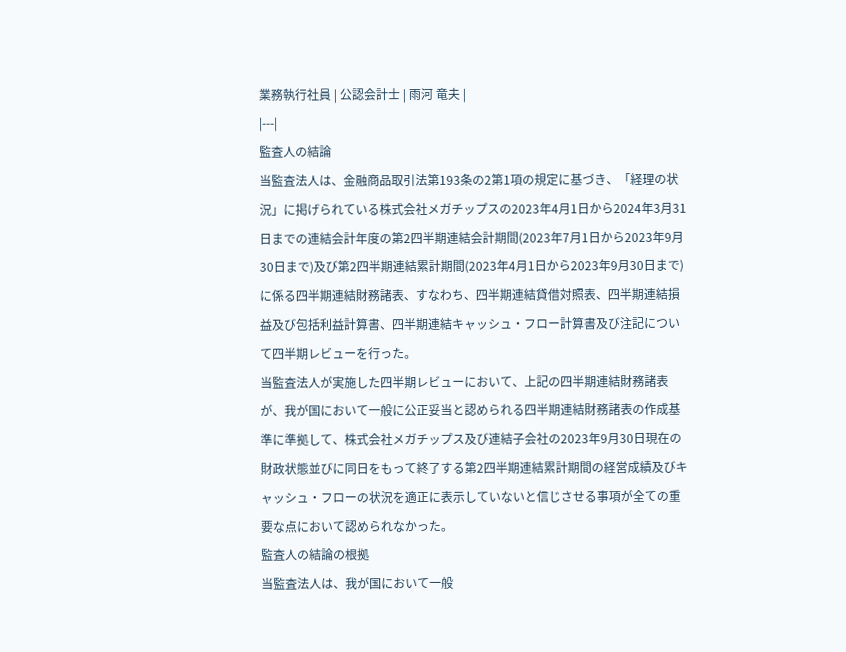業務執行社員 | 公認会計士 | 雨河 竜夫 |
|---|
監査人の結論
当監査法人は、金融商品取引法第193条の2第1項の規定に基づき、「経理の状況」に掲げられている株式会社メガチップスの2023年4月1日から2024年3月31日までの連結会計年度の第2四半期連結会計期間(2023年7月1日から2023年9月30日まで)及び第2四半期連結累計期間(2023年4月1日から2023年9月30日まで)に係る四半期連結財務諸表、すなわち、四半期連結貸借対照表、四半期連結損益及び包括利益計算書、四半期連結キャッシュ・フロー計算書及び注記について四半期レビューを行った。
当監査法人が実施した四半期レビューにおいて、上記の四半期連結財務諸表が、我が国において一般に公正妥当と認められる四半期連結財務諸表の作成基準に準拠して、株式会社メガチップス及び連結子会社の2023年9月30日現在の財政状態並びに同日をもって終了する第2四半期連結累計期間の経営成績及びキャッシュ・フローの状況を適正に表示していないと信じさせる事項が全ての重要な点において認められなかった。
監査人の結論の根拠
当監査法人は、我が国において一般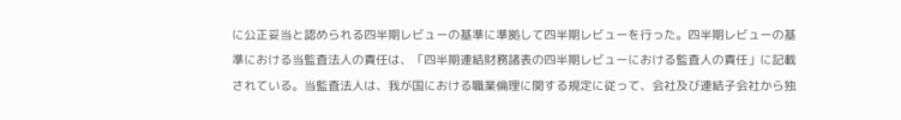に公正妥当と認められる四半期レビューの基準に準拠して四半期レビューを行った。四半期レビューの基準における当監査法人の責任は、「四半期連結財務諸表の四半期レビューにおける監査人の責任」に記載されている。当監査法人は、我が国における職業倫理に関する規定に従って、会社及び連結子会社から独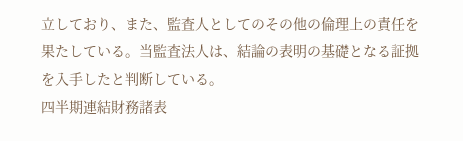立しており、また、監査人としてのその他の倫理上の責任を果たしている。当監査法人は、結論の表明の基礎となる証拠を入手したと判断している。
四半期連結財務諸表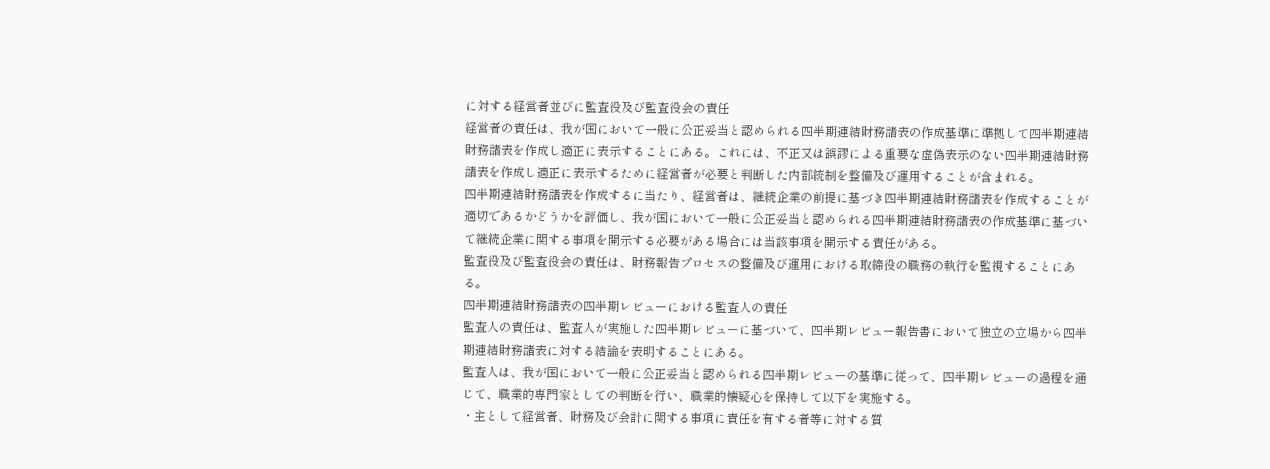に対する経営者並びに監査役及び監査役会の責任
経営者の責任は、我が国において一般に公正妥当と認められる四半期連結財務諸表の作成基準に準拠して四半期連結財務諸表を作成し適正に表示することにある。これには、不正又は誤謬による重要な虚偽表示のない四半期連結財務諸表を作成し適正に表示するために経営者が必要と判断した内部統制を整備及び運用することが含まれる。
四半期連結財務諸表を作成するに当たり、経営者は、継続企業の前提に基づき四半期連結財務諸表を作成することが適切であるかどうかを評価し、我が国において一般に公正妥当と認められる四半期連結財務諸表の作成基準に基づいて継続企業に関する事項を開示する必要がある場合には当該事項を開示する責任がある。
監査役及び監査役会の責任は、財務報告プロセスの整備及び運用における取締役の職務の執行を監視することにある。
四半期連結財務諸表の四半期レビューにおける監査人の責任
監査人の責任は、監査人が実施した四半期レビューに基づいて、四半期レビュー報告書において独立の立場から四半期連結財務諸表に対する結論を表明することにある。
監査人は、我が国において一般に公正妥当と認められる四半期レビューの基準に従って、四半期レビューの過程を通じて、職業的専門家としての判断を行い、職業的懐疑心を保持して以下を実施する。
・主として経営者、財務及び会計に関する事項に責任を有する者等に対する質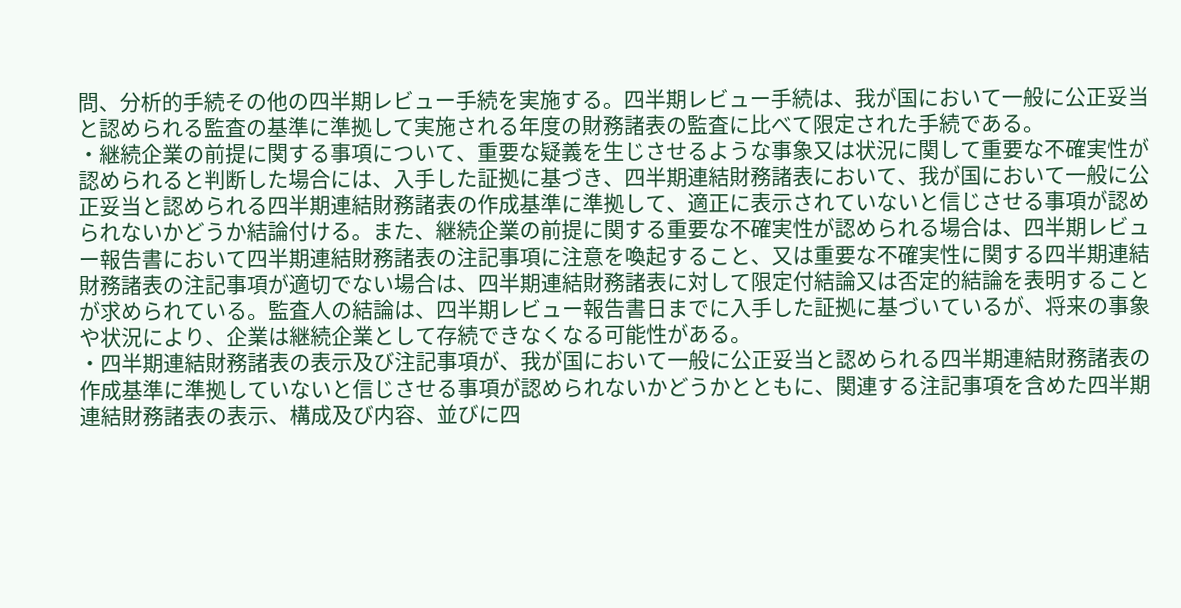問、分析的手続その他の四半期レビュー手続を実施する。四半期レビュー手続は、我が国において一般に公正妥当と認められる監査の基準に準拠して実施される年度の財務諸表の監査に比べて限定された手続である。
・継続企業の前提に関する事項について、重要な疑義を生じさせるような事象又は状況に関して重要な不確実性が認められると判断した場合には、入手した証拠に基づき、四半期連結財務諸表において、我が国において一般に公正妥当と認められる四半期連結財務諸表の作成基準に準拠して、適正に表示されていないと信じさせる事項が認められないかどうか結論付ける。また、継続企業の前提に関する重要な不確実性が認められる場合は、四半期レビュー報告書において四半期連結財務諸表の注記事項に注意を喚起すること、又は重要な不確実性に関する四半期連結財務諸表の注記事項が適切でない場合は、四半期連結財務諸表に対して限定付結論又は否定的結論を表明することが求められている。監査人の結論は、四半期レビュー報告書日までに入手した証拠に基づいているが、将来の事象や状況により、企業は継続企業として存続できなくなる可能性がある。
・四半期連結財務諸表の表示及び注記事項が、我が国において一般に公正妥当と認められる四半期連結財務諸表の作成基準に準拠していないと信じさせる事項が認められないかどうかとともに、関連する注記事項を含めた四半期連結財務諸表の表示、構成及び内容、並びに四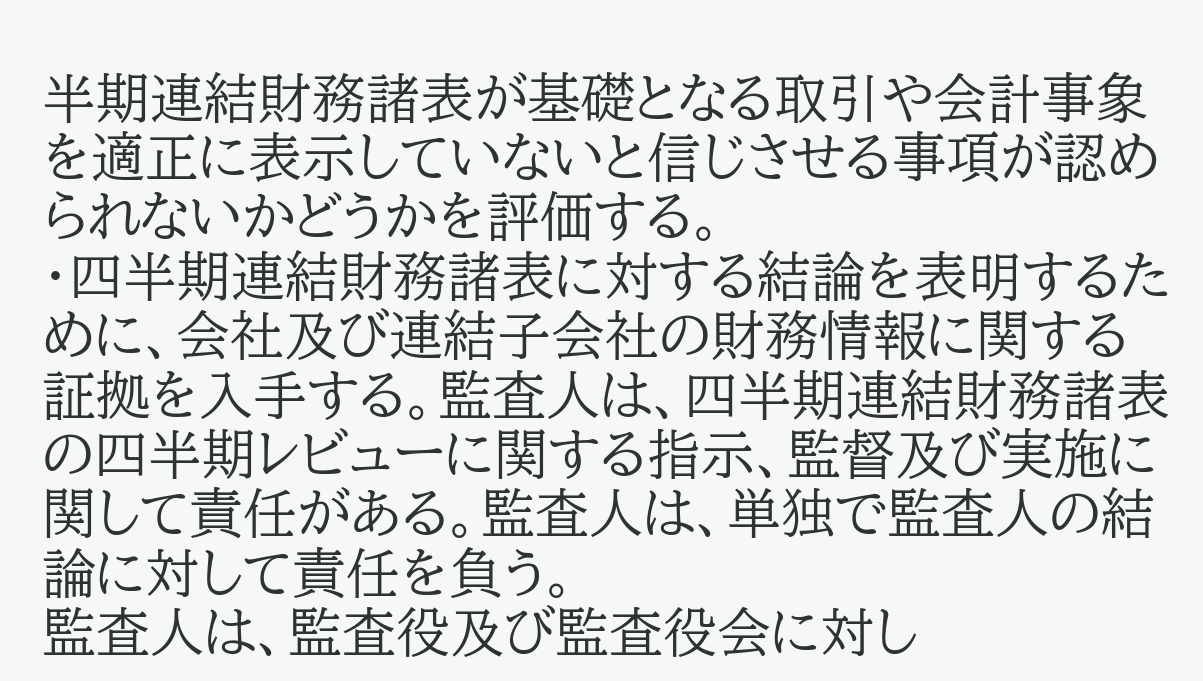半期連結財務諸表が基礎となる取引や会計事象を適正に表示していないと信じさせる事項が認められないかどうかを評価する。
・四半期連結財務諸表に対する結論を表明するために、会社及び連結子会社の財務情報に関する証拠を入手する。監査人は、四半期連結財務諸表の四半期レビューに関する指示、監督及び実施に関して責任がある。監査人は、単独で監査人の結論に対して責任を負う。
監査人は、監査役及び監査役会に対し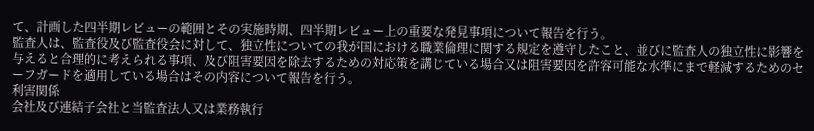て、計画した四半期レビューの範囲とその実施時期、四半期レビュー上の重要な発見事項について報告を行う。
監査人は、監査役及び監査役会に対して、独立性についての我が国における職業倫理に関する規定を遵守したこと、並びに監査人の独立性に影響を与えると合理的に考えられる事項、及び阻害要因を除去するための対応策を講じている場合又は阻害要因を許容可能な水準にまで軽減するためのセーフガードを適用している場合はその内容について報告を行う。
利害関係
会社及び連結子会社と当監査法人又は業務執行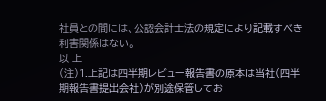社員との間には、公認会計士法の規定により記載すべき利害関係はない。
以 上
(注)1.上記は四半期レビュー報告書の原本は当社(四半期報告書提出会社)が別途保管してお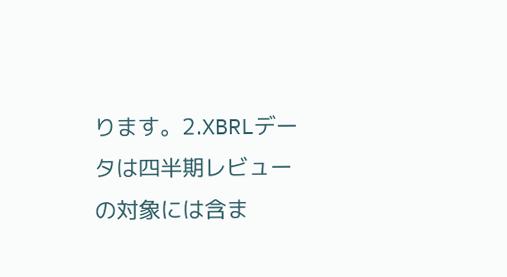ります。2.XBRLデータは四半期レビューの対象には含ま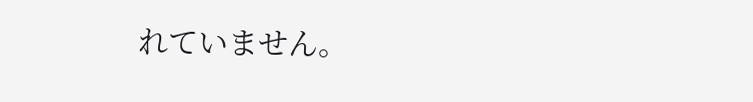れていません。